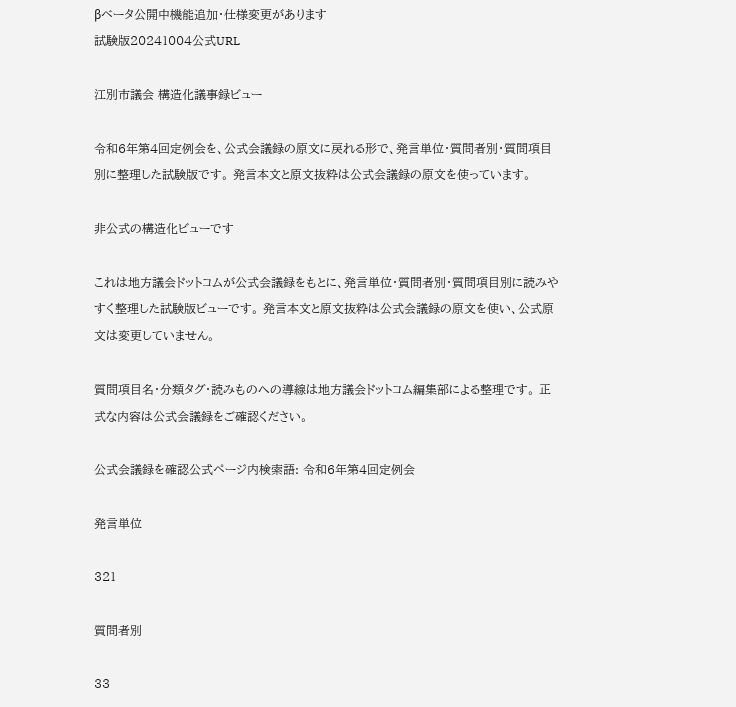βベータ公開中機能追加・仕様変更があります
試験版20241004公式URL

江別市議会 構造化議事録ビュー

令和6年第4回定例会を、公式会議録の原文に戻れる形で、発言単位・質問者別・質問項目別に整理した試験版です。 発言本文と原文抜粋は公式会議録の原文を使っています。

非公式の構造化ビューです

これは地方議会ドットコムが公式会議録をもとに、発言単位・質問者別・質問項目別に読みやすく整理した試験版ビューです。 発言本文と原文抜粋は公式会議録の原文を使い、公式原文は変更していません。

質問項目名・分類タグ・読みものへの導線は地方議会ドットコム編集部による整理です。 正式な内容は公式会議録をご確認ください。

公式会議録を確認公式ページ内検索語: 令和6年第4回定例会

発言単位

321

質問者別

33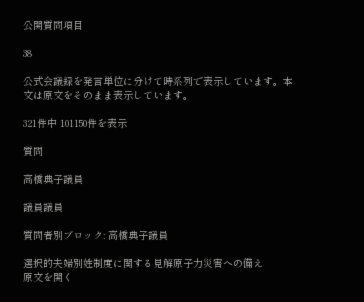公開質問項目

38

公式会議録を発言単位に分けて時系列で表示しています。本文は原文をそのまま表示しています。

321件中 101150件を表示

質問

高橋典子議員

議員議員

質問者別ブロック: 高橋典子議員

選択的夫婦別姓制度に関する見解原子力災害への備え
原文を開く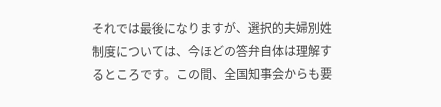それでは最後になりますが、選択的夫婦別姓制度については、今ほどの答弁自体は理解するところです。この間、全国知事会からも要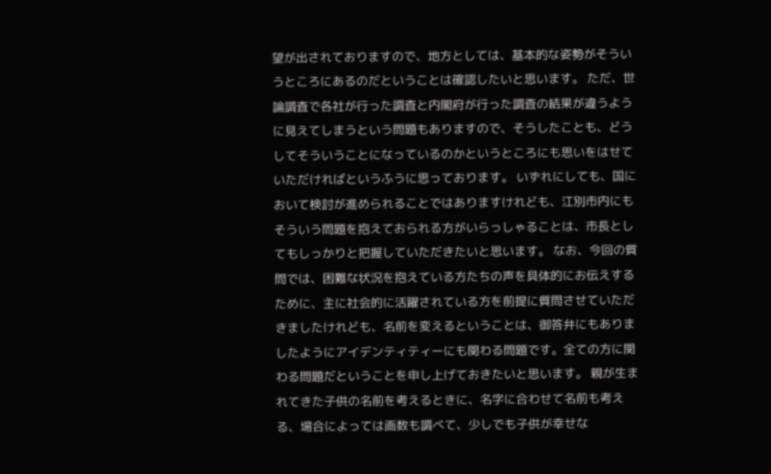望が出されておりますので、地方としては、基本的な姿勢がそういうところにあるのだということは確認したいと思います。 ただ、世論調査で各社が行った調査と内閣府が行った調査の結果が違うように見えてしまうという問題もありますので、そうしたことも、どうしてそういうことになっているのかというところにも思いをはせていただければというふうに思っております。 いずれにしても、国において検討が進められることではありますけれども、江別市内にもそういう問題を抱えておられる方がいらっしゃることは、市長としてもしっかりと把握していただきたいと思います。 なお、今回の質問では、困難な状況を抱えている方たちの声を具体的にお伝えするために、主に社会的に活躍されている方を前提に質問させていただきましたけれども、名前を変えるということは、御答弁にもありましたようにアイデンティティーにも関わる問題です。全ての方に関わる問題だということを申し上げておきたいと思います。 親が生まれてきた子供の名前を考えるときに、名字に合わせて名前も考える、場合によっては画数も調べて、少しでも子供が幸せな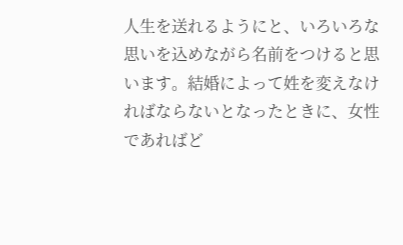人生を送れるようにと、いろいろな思いを込めながら名前をつけると思います。結婚によって姓を変えなければならないとなったときに、女性であればど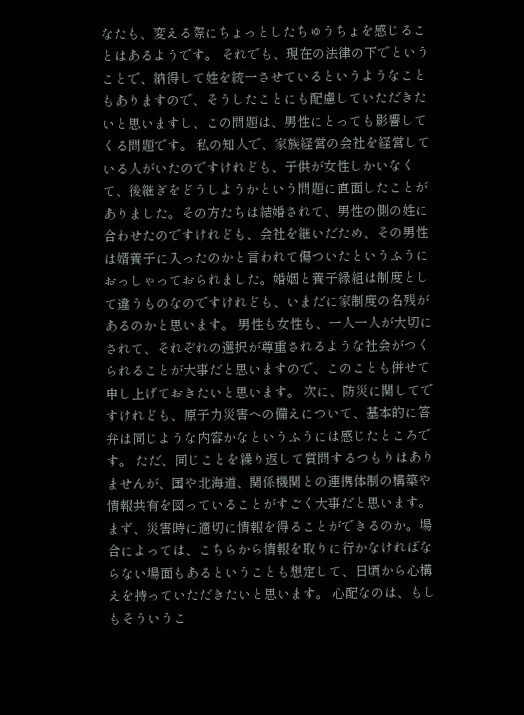なたも、変える際にちょっとしたちゅうちょを感じることはあるようです。 それでも、現在の法律の下でということで、納得して姓を統一させているというようなこともありますので、そうしたことにも配慮していただきたいと思いますし、この問題は、男性にとっても影響してくる問題です。 私の知人で、家族経営の会社を経営している人がいたのですけれども、子供が女性しかいなくて、後継ぎをどうしようかという問題に直面したことがありました。その方たちは結婚されて、男性の側の姓に合わせたのですけれども、会社を継いだため、その男性は婿養子に入ったのかと言われて傷ついたというふうにおっしゃっておられました。婚姻と養子縁組は制度として違うものなのですけれども、いまだに家制度の名残があるのかと思います。 男性も女性も、一人一人が大切にされて、それぞれの選択が尊重されるような社会がつくられることが大事だと思いますので、このことも併せて申し上げておきたいと思います。 次に、防災に関してですけれども、原子力災害への備えについて、基本的に答弁は同じような内容かなというふうには感じたところです。 ただ、同じことを繰り返して質問するつもりはありませんが、国や北海道、関係機関との連携体制の構築や情報共有を図っていることがすごく大事だと思います。まず、災害時に適切に情報を得ることができるのか。場合によっては、こちらから情報を取りに行かなければならない場面もあるということも想定して、日頃から心構えを持っていただきたいと思います。 心配なのは、もしもそういうこ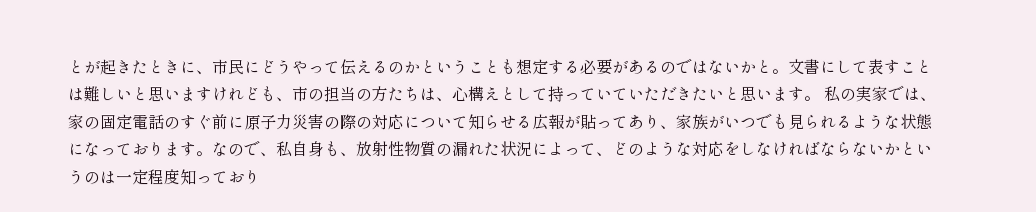とが起きたときに、市民にどうやって伝えるのかということも想定する必要があるのではないかと。文書にして表すことは難しいと思いますけれども、市の担当の方たちは、心構えとして持っていていただきたいと思います。 私の実家では、家の固定電話のすぐ前に原子力災害の際の対応について知らせる広報が貼ってあり、家族がいつでも見られるような状態になっております。なので、私自身も、放射性物質の漏れた状況によって、どのような対応をしなければならないかというのは一定程度知っており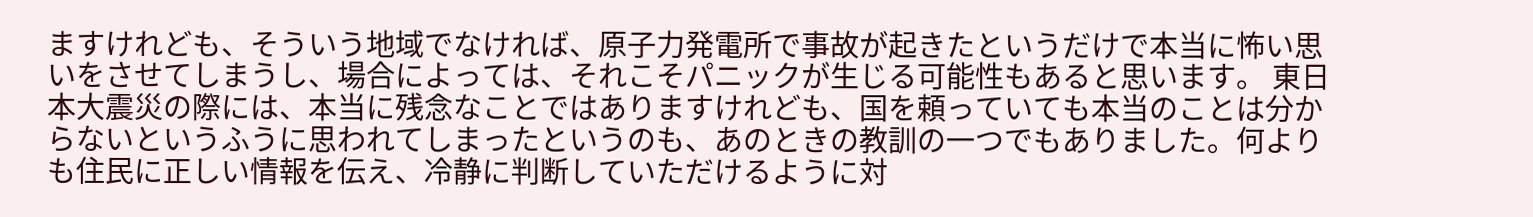ますけれども、そういう地域でなければ、原子力発電所で事故が起きたというだけで本当に怖い思いをさせてしまうし、場合によっては、それこそパニックが生じる可能性もあると思います。 東日本大震災の際には、本当に残念なことではありますけれども、国を頼っていても本当のことは分からないというふうに思われてしまったというのも、あのときの教訓の一つでもありました。何よりも住民に正しい情報を伝え、冷静に判断していただけるように対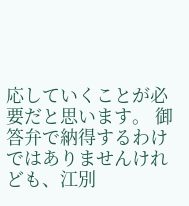応していくことが必要だと思います。 御答弁で納得するわけではありませんけれども、江別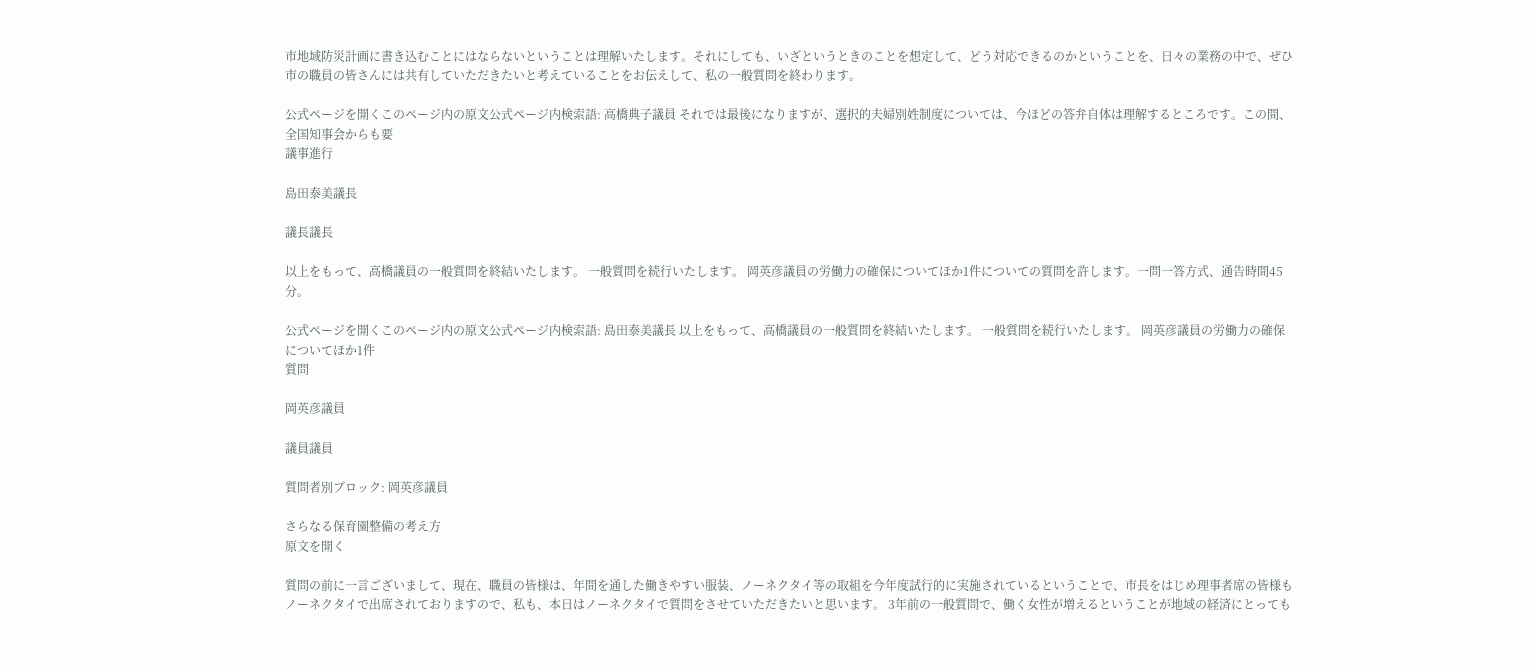市地域防災計画に書き込むことにはならないということは理解いたします。それにしても、いざというときのことを想定して、どう対応できるのかということを、日々の業務の中で、ぜひ市の職員の皆さんには共有していただきたいと考えていることをお伝えして、私の一般質問を終わります。

公式ページを開くこのページ内の原文公式ページ内検索語: 高橋典子議員 それでは最後になりますが、選択的夫婦別姓制度については、今ほどの答弁自体は理解するところです。この間、全国知事会からも要
議事進行

島田泰美議長

議長議長

以上をもって、高橋議員の一般質問を終結いたします。 一般質問を続行いたします。 岡英彦議員の労働力の確保についてほか1件についての質問を許します。一問一答方式、通告時間45分。

公式ページを開くこのページ内の原文公式ページ内検索語: 島田泰美議長 以上をもって、高橋議員の一般質問を終結いたします。 一般質問を続行いたします。 岡英彦議員の労働力の確保についてほか1件
質問

岡英彦議員

議員議員

質問者別ブロック: 岡英彦議員

さらなる保育園整備の考え方
原文を開く

質問の前に一言ございまして、現在、職員の皆様は、年間を通した働きやすい服装、ノーネクタイ等の取組を今年度試行的に実施されているということで、市長をはじめ理事者席の皆様もノーネクタイで出席されておりますので、私も、本日はノーネクタイで質問をさせていただきたいと思います。 3年前の一般質問で、働く女性が増えるということが地域の経済にとっても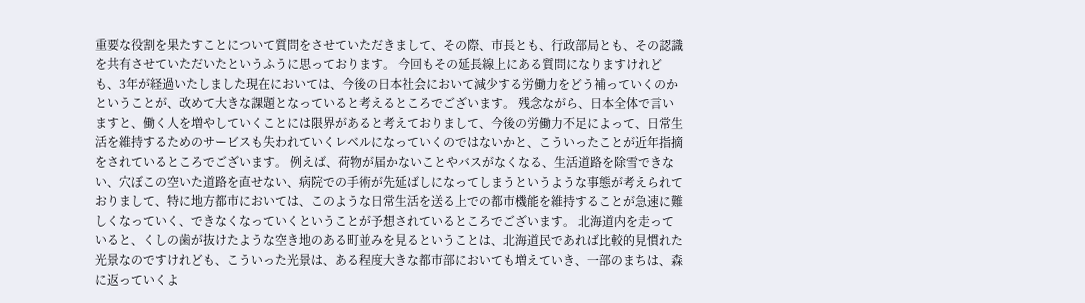重要な役割を果たすことについて質問をさせていただきまして、その際、市長とも、行政部局とも、その認識を共有させていただいたというふうに思っております。 今回もその延長線上にある質問になりますけれども、3年が経過いたしました現在においては、今後の日本社会において減少する労働力をどう補っていくのかということが、改めて大きな課題となっていると考えるところでございます。 残念ながら、日本全体で言いますと、働く人を増やしていくことには限界があると考えておりまして、今後の労働力不足によって、日常生活を維持するためのサービスも失われていくレベルになっていくのではないかと、こういったことが近年指摘をされているところでございます。 例えば、荷物が届かないことやバスがなくなる、生活道路を除雪できない、穴ぼこの空いた道路を直せない、病院での手術が先延ばしになってしまうというような事態が考えられておりまして、特に地方都市においては、このような日常生活を送る上での都市機能を維持することが急速に難しくなっていく、できなくなっていくということが予想されているところでございます。 北海道内を走っていると、くしの歯が抜けたような空き地のある町並みを見るということは、北海道民であれば比較的見慣れた光景なのですけれども、こういった光景は、ある程度大きな都市部においても増えていき、一部のまちは、森に返っていくよ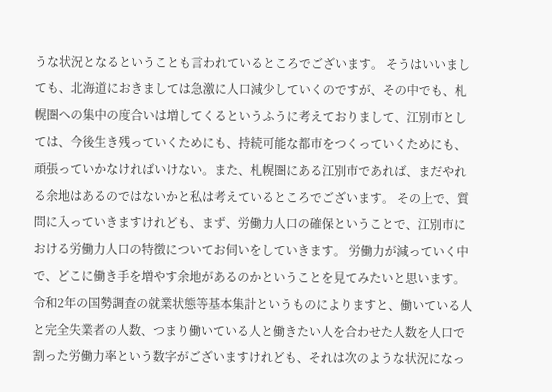うな状況となるということも言われているところでございます。 そうはいいましても、北海道におきましては急激に人口減少していくのですが、その中でも、札幌圏への集中の度合いは増してくるというふうに考えておりまして、江別市としては、今後生き残っていくためにも、持続可能な都市をつくっていくためにも、頑張っていかなければいけない。また、札幌圏にある江別市であれば、まだやれる余地はあるのではないかと私は考えているところでございます。 その上で、質問に入っていきますけれども、まず、労働力人口の確保ということで、江別市における労働力人口の特徴についてお伺いをしていきます。 労働力が減っていく中で、どこに働き手を増やす余地があるのかということを見てみたいと思います。 令和2年の国勢調査の就業状態等基本集計というものによりますと、働いている人と完全失業者の人数、つまり働いている人と働きたい人を合わせた人数を人口で割った労働力率という数字がございますけれども、それは次のような状況になっ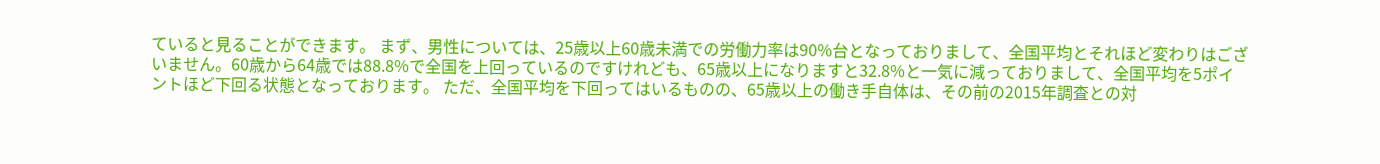ていると見ることができます。 まず、男性については、25歳以上60歳未満での労働力率は90%台となっておりまして、全国平均とそれほど変わりはございません。60歳から64歳では88.8%で全国を上回っているのですけれども、65歳以上になりますと32.8%と一気に減っておりまして、全国平均を5ポイントほど下回る状態となっております。 ただ、全国平均を下回ってはいるものの、65歳以上の働き手自体は、その前の2015年調査との対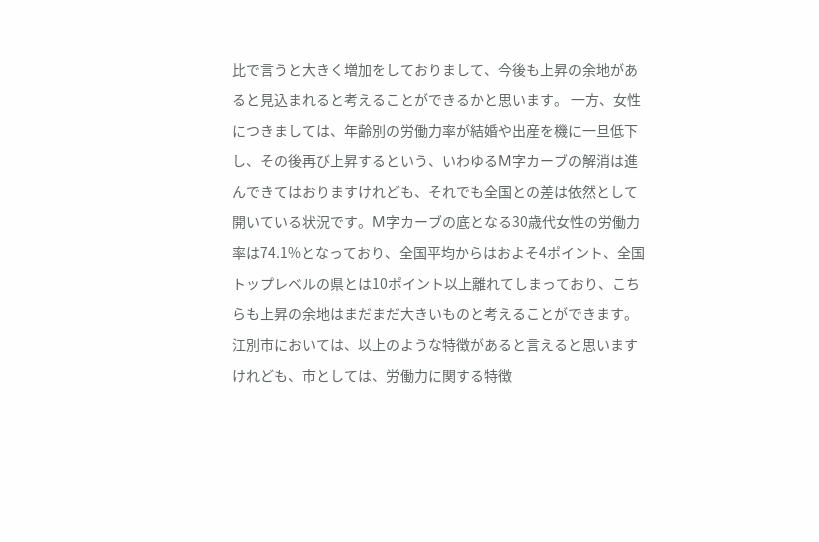比で言うと大きく増加をしておりまして、今後も上昇の余地があると見込まれると考えることができるかと思います。 一方、女性につきましては、年齢別の労働力率が結婚や出産を機に一旦低下し、その後再び上昇するという、いわゆるM字カーブの解消は進んできてはおりますけれども、それでも全国との差は依然として開いている状況です。M字カーブの底となる30歳代女性の労働力率は74.1%となっており、全国平均からはおよそ4ポイント、全国トップレベルの県とは10ポイント以上離れてしまっており、こちらも上昇の余地はまだまだ大きいものと考えることができます。 江別市においては、以上のような特徴があると言えると思いますけれども、市としては、労働力に関する特徴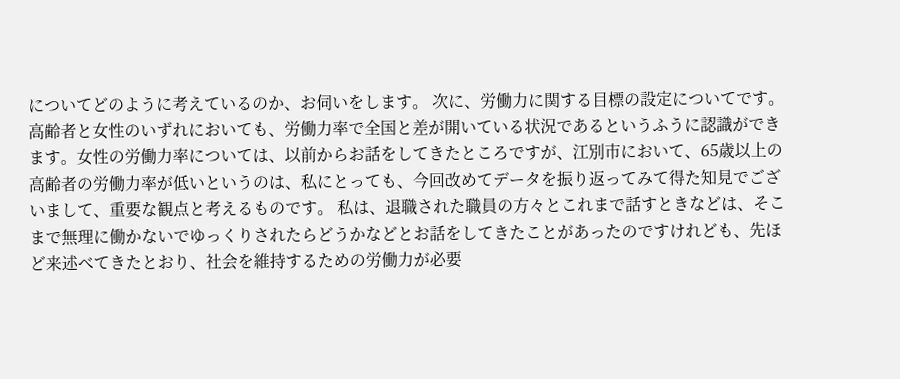についてどのように考えているのか、お伺いをします。 次に、労働力に関する目標の設定についてです。 高齢者と女性のいずれにおいても、労働力率で全国と差が開いている状況であるというふうに認識ができます。女性の労働力率については、以前からお話をしてきたところですが、江別市において、65歳以上の高齢者の労働力率が低いというのは、私にとっても、今回改めてデータを振り返ってみて得た知見でございまして、重要な観点と考えるものです。 私は、退職された職員の方々とこれまで話すときなどは、そこまで無理に働かないでゆっくりされたらどうかなどとお話をしてきたことがあったのですけれども、先ほど来述べてきたとおり、社会を維持するための労働力が必要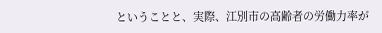ということと、実際、江別市の高齢者の労働力率が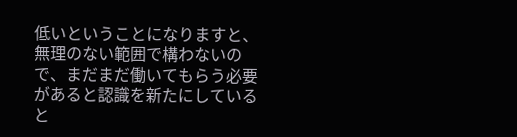低いということになりますと、無理のない範囲で構わないので、まだまだ働いてもらう必要があると認識を新たにしていると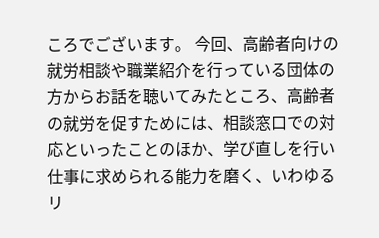ころでございます。 今回、高齢者向けの就労相談や職業紹介を行っている団体の方からお話を聴いてみたところ、高齢者の就労を促すためには、相談窓口での対応といったことのほか、学び直しを行い仕事に求められる能力を磨く、いわゆるリ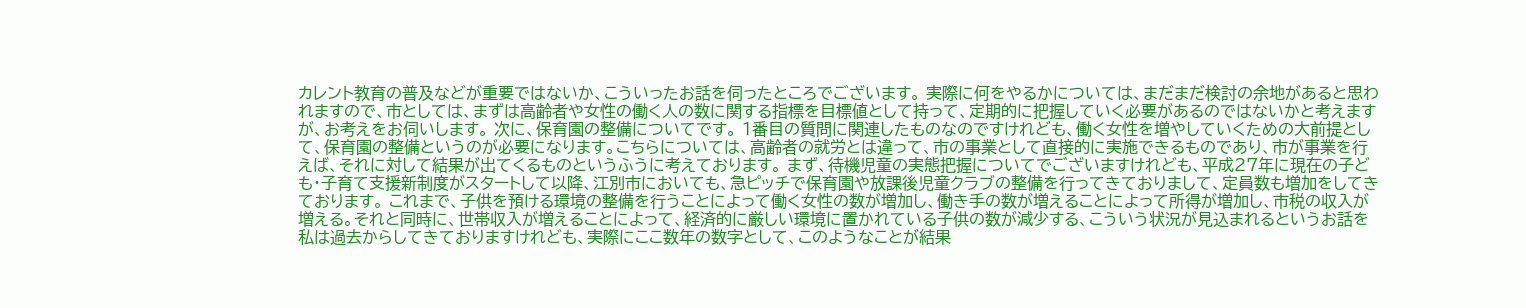カレント教育の普及などが重要ではないか、こういったお話を伺ったところでございます。 実際に何をやるかについては、まだまだ検討の余地があると思われますので、市としては、まずは高齢者や女性の働く人の数に関する指標を目標値として持って、定期的に把握していく必要があるのではないかと考えますが、お考えをお伺いします。 次に、保育園の整備についてです。 1番目の質問に関連したものなのですけれども、働く女性を増やしていくための大前提として、保育園の整備というのが必要になります。こちらについては、高齢者の就労とは違って、市の事業として直接的に実施できるものであり、市が事業を行えば、それに対して結果が出てくるものというふうに考えております。 まず、待機児童の実態把握についてでございますけれども、平成27年に現在の子ども・子育て支援新制度がスタートして以降、江別市においても、急ピッチで保育園や放課後児童クラブの整備を行ってきておりまして、定員数も増加をしてきております。 これまで、子供を預ける環境の整備を行うことによって働く女性の数が増加し、働き手の数が増えることによって所得が増加し、市税の収入が増える。それと同時に、世帯収入が増えることによって、経済的に厳しい環境に置かれている子供の数が減少する、こういう状況が見込まれるというお話を私は過去からしてきておりますけれども、実際にここ数年の数字として、このようなことが結果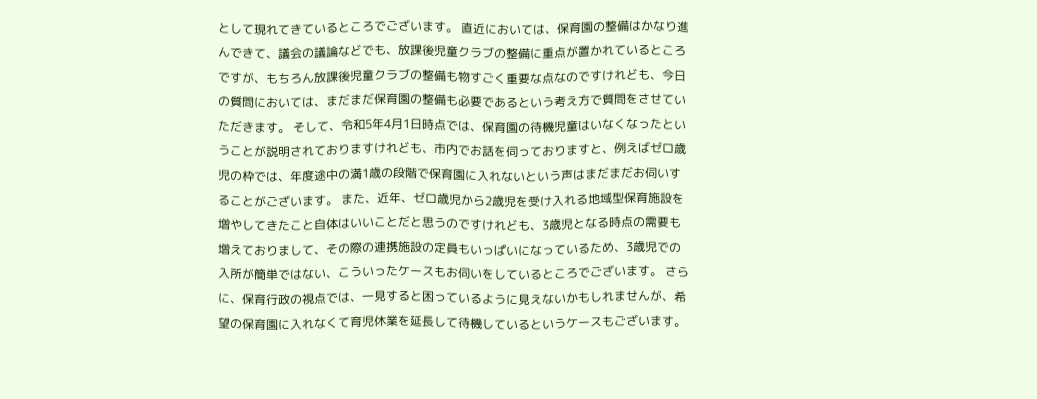として現れてきているところでございます。 直近においては、保育園の整備はかなり進んできて、議会の議論などでも、放課後児童クラブの整備に重点が置かれているところですが、もちろん放課後児童クラブの整備も物すごく重要な点なのですけれども、今日の質問においては、まだまだ保育園の整備も必要であるという考え方で質問をさせていただきます。 そして、令和5年4月1日時点では、保育園の待機児童はいなくなったということが説明されておりますけれども、市内でお話を伺っておりますと、例えばゼロ歳児の枠では、年度途中の満1歳の段階で保育園に入れないという声はまだまだお伺いすることがございます。 また、近年、ゼロ歳児から2歳児を受け入れる地域型保育施設を増やしてきたこと自体はいいことだと思うのですけれども、3歳児となる時点の需要も増えておりまして、その際の連携施設の定員もいっぱいになっているため、3歳児での入所が簡単ではない、こういったケースもお伺いをしているところでございます。 さらに、保育行政の視点では、一見すると困っているように見えないかもしれませんが、希望の保育園に入れなくて育児休業を延長して待機しているというケースもございます。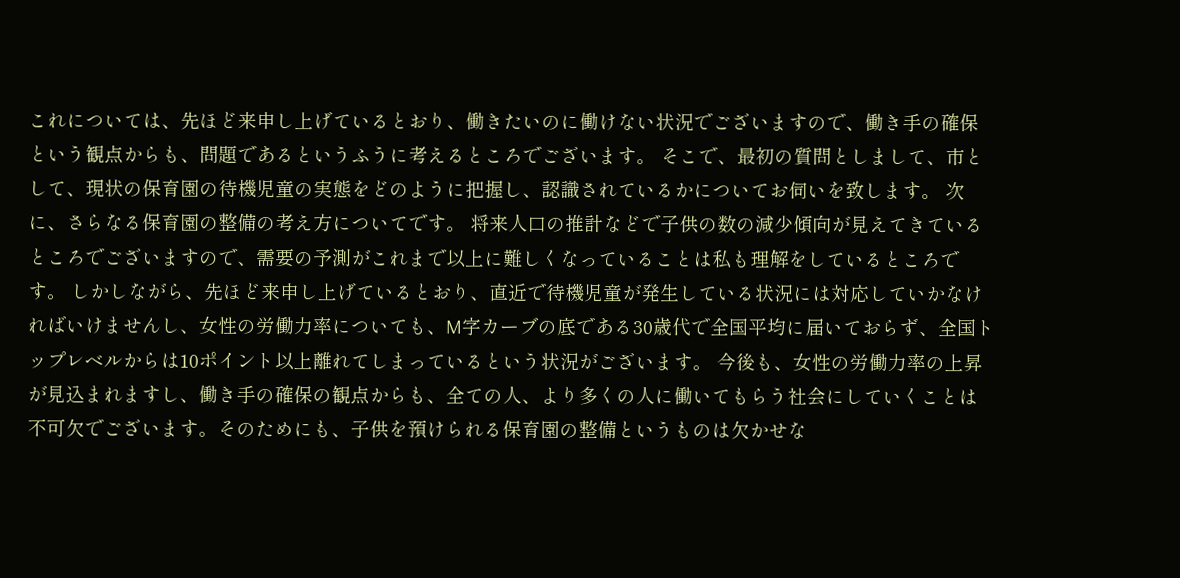これについては、先ほど来申し上げているとおり、働きたいのに働けない状況でございますので、働き手の確保という観点からも、問題であるというふうに考えるところでございます。 そこで、最初の質問としまして、市として、現状の保育園の待機児童の実態をどのように把握し、認識されているかについてお伺いを致します。 次に、さらなる保育園の整備の考え方についてです。 将来人口の推計などで子供の数の減少傾向が見えてきているところでございますので、需要の予測がこれまで以上に難しくなっていることは私も理解をしているところです。 しかしながら、先ほど来申し上げているとおり、直近で待機児童が発生している状況には対応していかなければいけませんし、女性の労働力率についても、M字カーブの底である30歳代で全国平均に届いておらず、全国トップレベルからは10ポイント以上離れてしまっているという状況がございます。 今後も、女性の労働力率の上昇が見込まれますし、働き手の確保の観点からも、全ての人、より多くの人に働いてもらう社会にしていくことは不可欠でございます。そのためにも、子供を預けられる保育園の整備というものは欠かせな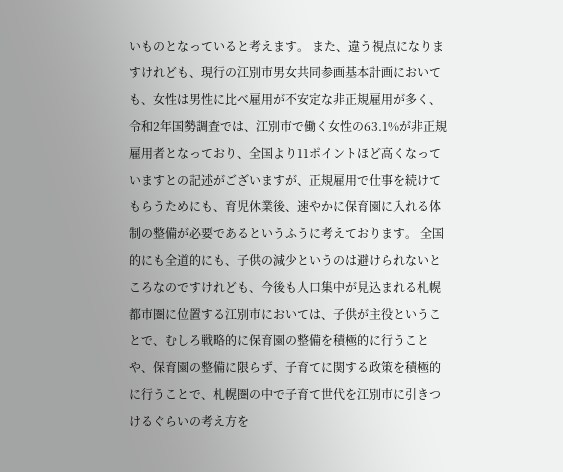いものとなっていると考えます。 また、違う視点になりますけれども、現行の江別市男女共同参画基本計画においても、女性は男性に比べ雇用が不安定な非正規雇用が多く、令和2年国勢調査では、江別市で働く女性の63.1%が非正規雇用者となっており、全国より11ポイントほど高くなっていますとの記述がございますが、正規雇用で仕事を続けてもらうためにも、育児休業後、速やかに保育園に入れる体制の整備が必要であるというふうに考えております。 全国的にも全道的にも、子供の減少というのは避けられないところなのですけれども、今後も人口集中が見込まれる札幌都市圏に位置する江別市においては、子供が主役ということで、むしろ戦略的に保育園の整備を積極的に行うことや、保育園の整備に限らず、子育てに関する政策を積極的に行うことで、札幌圏の中で子育て世代を江別市に引きつけるぐらいの考え方を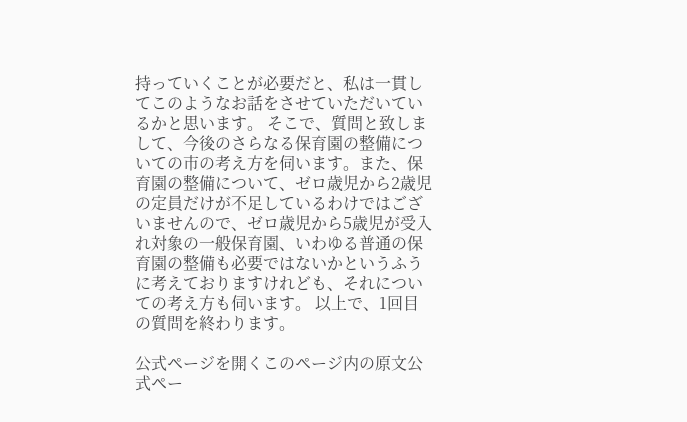持っていくことが必要だと、私は一貫してこのようなお話をさせていただいているかと思います。 そこで、質問と致しまして、今後のさらなる保育園の整備についての市の考え方を伺います。また、保育園の整備について、ゼロ歳児から2歳児の定員だけが不足しているわけではございませんので、ゼロ歳児から5歳児が受入れ対象の一般保育園、いわゆる普通の保育園の整備も必要ではないかというふうに考えておりますけれども、それについての考え方も伺います。 以上で、1回目の質問を終わります。

公式ページを開くこのページ内の原文公式ペー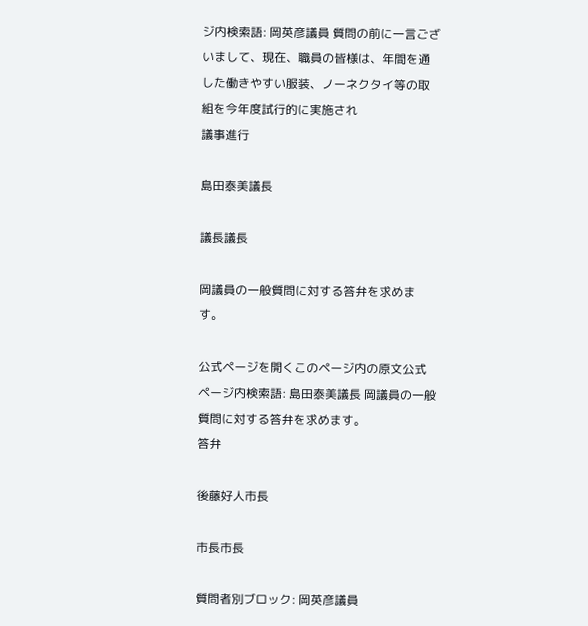ジ内検索語: 岡英彦議員 質問の前に一言ございまして、現在、職員の皆様は、年間を通した働きやすい服装、ノーネクタイ等の取組を今年度試行的に実施され
議事進行

島田泰美議長

議長議長

岡議員の一般質問に対する答弁を求めます。

公式ページを開くこのページ内の原文公式ページ内検索語: 島田泰美議長 岡議員の一般質問に対する答弁を求めます。
答弁

後藤好人市長

市長市長

質問者別ブロック: 岡英彦議員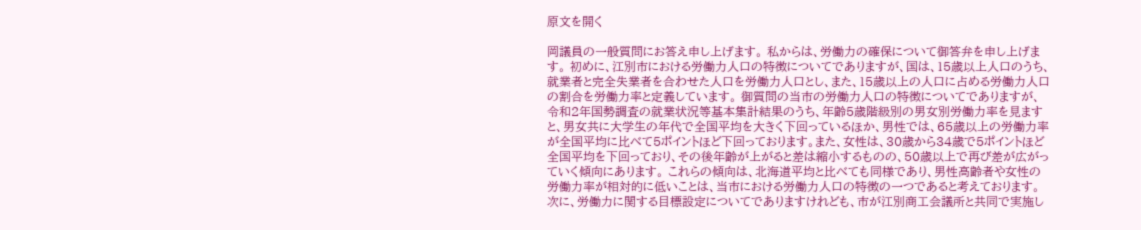原文を開く

岡議員の一般質問にお答え申し上げます。 私からは、労働力の確保について御答弁を申し上げます。 初めに、江別市における労働力人口の特徴についてでありますが、国は、15歳以上人口のうち、就業者と完全失業者を合わせた人口を労働力人口とし、また、15歳以上の人口に占める労働力人口の割合を労働力率と定義しています。 御質問の当市の労働力人口の特徴についてでありますが、令和2年国勢調査の就業状況等基本集計結果のうち、年齢5歳階級別の男女別労働力率を見ますと、男女共に大学生の年代で全国平均を大きく下回っているほか、男性では、65歳以上の労働力率が全国平均に比べて5ポイントほど下回っております。また、女性は、30歳から34歳で5ポイントほど全国平均を下回っており、その後年齢が上がると差は縮小するものの、50歳以上で再び差が広がっていく傾向にあります。 これらの傾向は、北海道平均と比べても同様であり、男性高齢者や女性の労働力率が相対的に低いことは、当市における労働力人口の特徴の一つであると考えております。 次に、労働力に関する目標設定についてでありますけれども、市が江別商工会議所と共同で実施し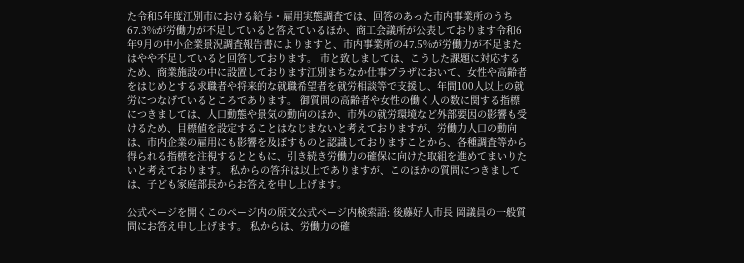た令和5年度江別市における給与・雇用実態調査では、回答のあった市内事業所のうち67.3%が労働力が不足していると答えているほか、商工会議所が公表しております令和6年9月の中小企業景況調査報告書によりますと、市内事業所の47.5%が労働力が不足またはやや不足していると回答しております。 市と致しましては、こうした課題に対応するため、商業施設の中に設置しております江別まちなか仕事プラザにおいて、女性や高齢者をはじめとする求職者や将来的な就職希望者を就労相談等で支援し、年間100人以上の就労につなげているところであります。 御質問の高齢者や女性の働く人の数に関する指標につきましては、人口動態や景気の動向のほか、市外の就労環境など外部要因の影響も受けるため、目標値を設定することはなじまないと考えておりますが、労働力人口の動向は、市内企業の雇用にも影響を及ぼすものと認識しておりますことから、各種調査等から得られる指標を注視するとともに、引き続き労働力の確保に向けた取組を進めてまいりたいと考えております。 私からの答弁は以上でありますが、このほかの質問につきましては、子ども家庭部長からお答えを申し上げます。

公式ページを開くこのページ内の原文公式ページ内検索語: 後藤好人市長 岡議員の一般質問にお答え申し上げます。 私からは、労働力の確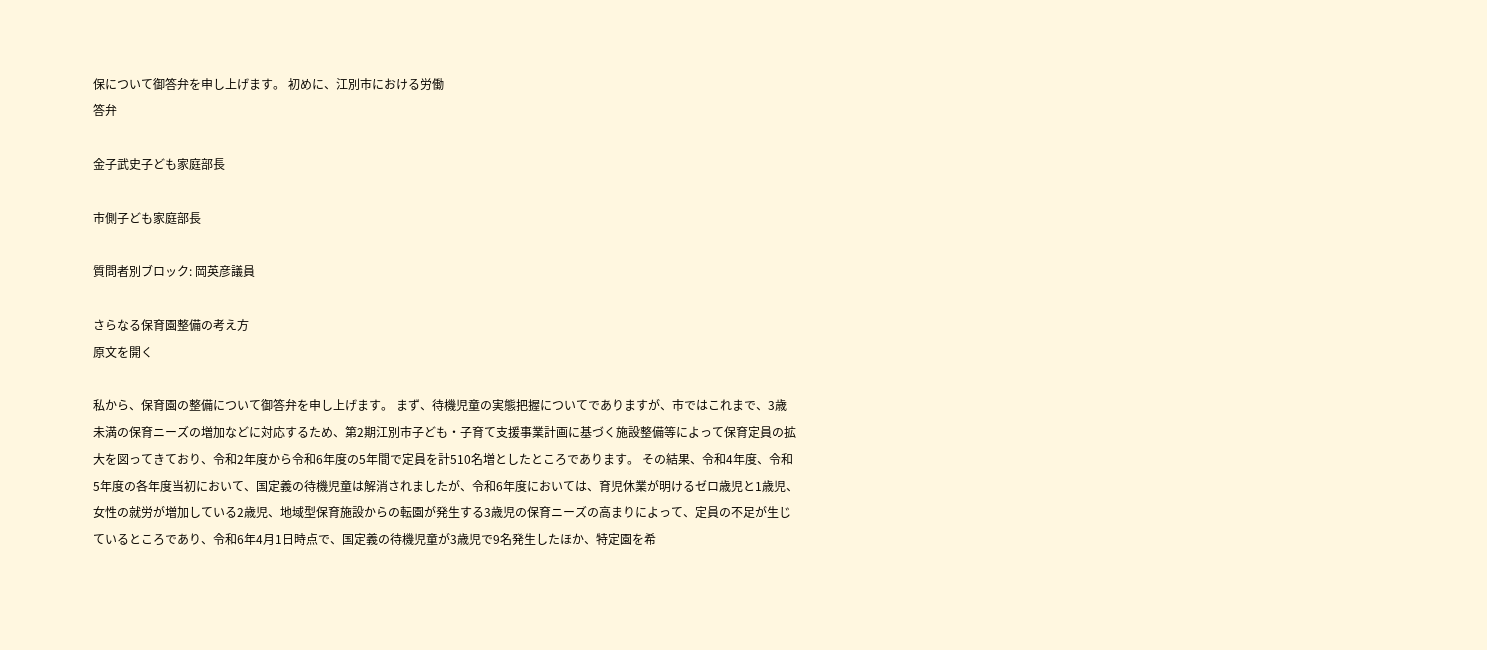保について御答弁を申し上げます。 初めに、江別市における労働
答弁

金子武史子ども家庭部長

市側子ども家庭部長

質問者別ブロック: 岡英彦議員

さらなる保育園整備の考え方
原文を開く

私から、保育園の整備について御答弁を申し上げます。 まず、待機児童の実態把握についてでありますが、市ではこれまで、3歳未満の保育ニーズの増加などに対応するため、第2期江別市子ども・子育て支援事業計画に基づく施設整備等によって保育定員の拡大を図ってきており、令和2年度から令和6年度の5年間で定員を計510名増としたところであります。 その結果、令和4年度、令和5年度の各年度当初において、国定義の待機児童は解消されましたが、令和6年度においては、育児休業が明けるゼロ歳児と1歳児、女性の就労が増加している2歳児、地域型保育施設からの転園が発生する3歳児の保育ニーズの高まりによって、定員の不足が生じているところであり、令和6年4月1日時点で、国定義の待機児童が3歳児で9名発生したほか、特定園を希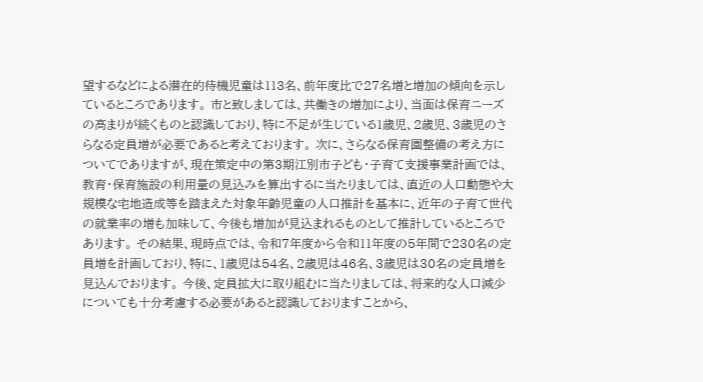望するなどによる潜在的待機児童は113名、前年度比で27名増と増加の傾向を示しているところであります。 市と致しましては、共働きの増加により、当面は保育ニーズの高まりが続くものと認識しており、特に不足が生じている1歳児、2歳児、3歳児のさらなる定員増が必要であると考えております。 次に、さらなる保育園整備の考え方についてでありますが、現在策定中の第3期江別市子ども・子育て支援事業計画では、教育・保育施設の利用量の見込みを算出するに当たりましては、直近の人口動態や大規模な宅地造成等を踏まえた対象年齢児童の人口推計を基本に、近年の子育て世代の就業率の増も加味して、今後も増加が見込まれるものとして推計しているところであります。 その結果、現時点では、令和7年度から令和11年度の5年間で230名の定員増を計画しており、特に、1歳児は54名、2歳児は46名、3歳児は30名の定員増を見込んでおります。 今後、定員拡大に取り組むに当たりましては、将来的な人口減少についても十分考慮する必要があると認識しておりますことから、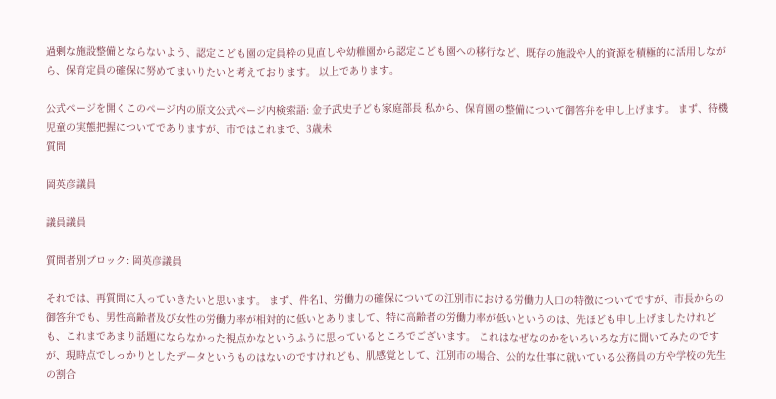過剰な施設整備とならないよう、認定こども園の定員枠の見直しや幼稚園から認定こども園への移行など、既存の施設や人的資源を積極的に活用しながら、保育定員の確保に努めてまいりたいと考えております。 以上であります。

公式ページを開くこのページ内の原文公式ページ内検索語: 金子武史子ども家庭部長 私から、保育園の整備について御答弁を申し上げます。 まず、待機児童の実態把握についてでありますが、市ではこれまで、3歳未
質問

岡英彦議員

議員議員

質問者別ブロック: 岡英彦議員

それでは、再質問に入っていきたいと思います。 まず、件名1、労働力の確保についての江別市における労働力人口の特徴についてですが、市長からの御答弁でも、男性高齢者及び女性の労働力率が相対的に低いとありまして、特に高齢者の労働力率が低いというのは、先ほども申し上げましたけれども、これまであまり話題にならなかった視点かなというふうに思っているところでございます。 これはなぜなのかをいろいろな方に聞いてみたのですが、現時点でしっかりとしたデータというものはないのですけれども、肌感覚として、江別市の場合、公的な仕事に就いている公務員の方や学校の先生の割合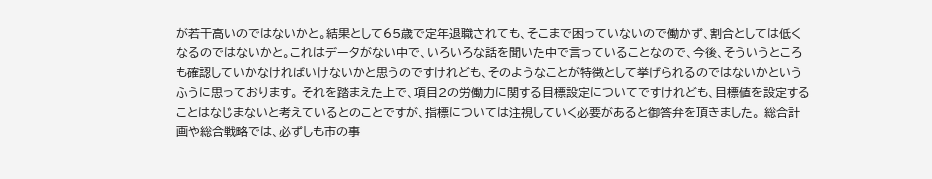が若干高いのではないかと。結果として65歳で定年退職されても、そこまで困っていないので働かず、割合としては低くなるのではないかと。これはデータがない中で、いろいろな話を聞いた中で言っていることなので、今後、そういうところも確認していかなければいけないかと思うのですけれども、そのようなことが特徴として挙げられるのではないかというふうに思っております。 それを踏まえた上で、項目2の労働力に関する目標設定についてですけれども、目標値を設定することはなじまないと考えているとのことですが、指標については注視していく必要があると御答弁を頂きました。 総合計画や総合戦略では、必ずしも市の事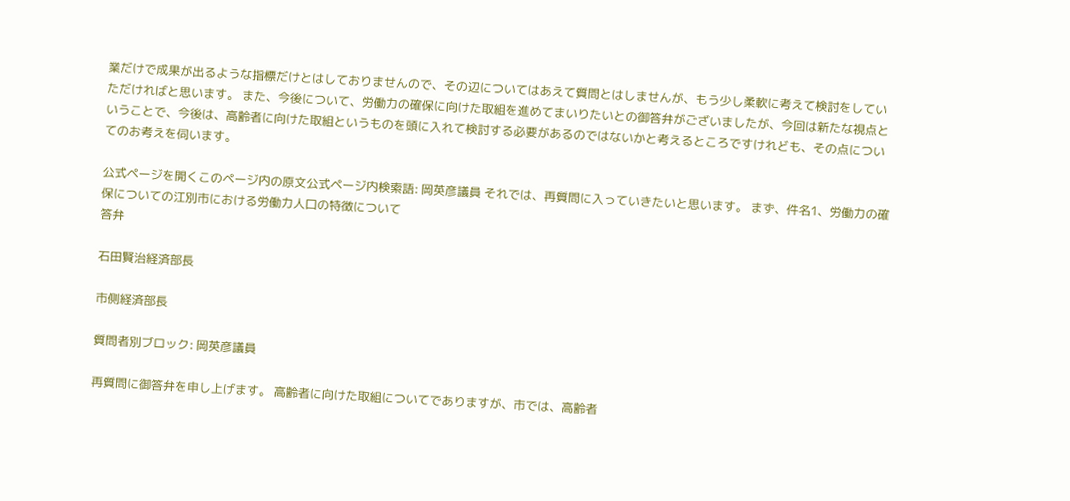業だけで成果が出るような指標だけとはしておりませんので、その辺についてはあえて質問とはしませんが、もう少し柔軟に考えて検討をしていただければと思います。 また、今後について、労働力の確保に向けた取組を進めてまいりたいとの御答弁がございましたが、今回は新たな視点ということで、今後は、高齢者に向けた取組というものを頭に入れて検討する必要があるのではないかと考えるところですけれども、その点についてのお考えを伺います。

公式ページを開くこのページ内の原文公式ページ内検索語: 岡英彦議員 それでは、再質問に入っていきたいと思います。 まず、件名1、労働力の確保についての江別市における労働力人口の特徴について
答弁

石田賢治経済部長

市側経済部長

質問者別ブロック: 岡英彦議員

再質問に御答弁を申し上げます。 高齢者に向けた取組についてでありますが、市では、高齢者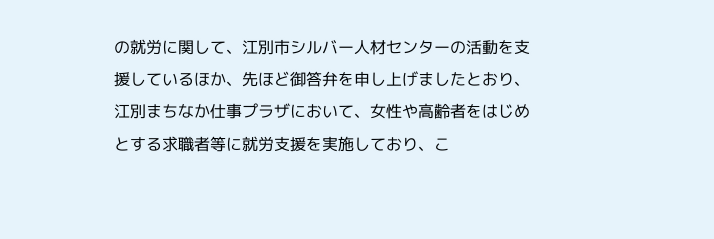の就労に関して、江別市シルバー人材センターの活動を支援しているほか、先ほど御答弁を申し上げましたとおり、江別まちなか仕事プラザにおいて、女性や高齢者をはじめとする求職者等に就労支援を実施しており、こ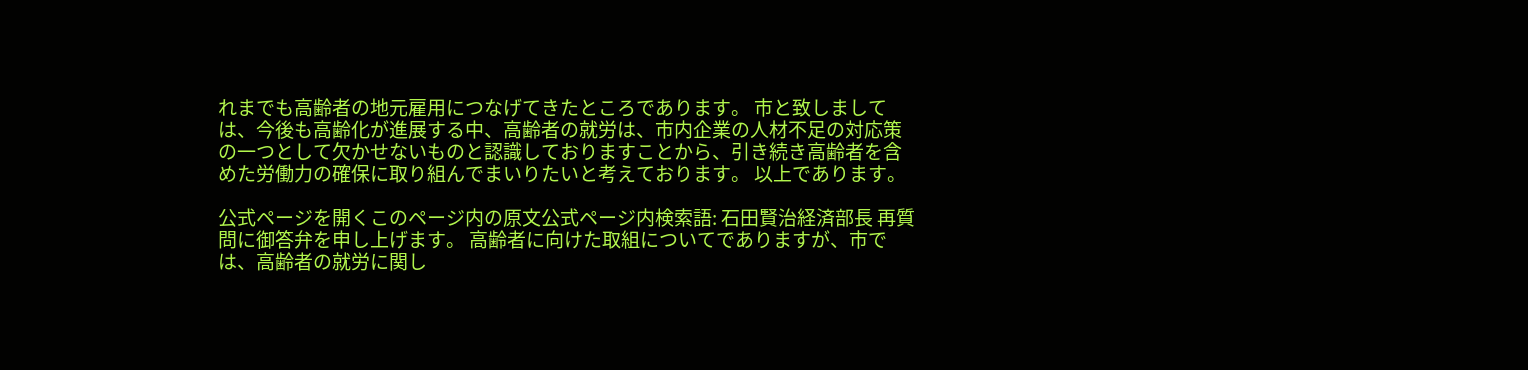れまでも高齢者の地元雇用につなげてきたところであります。 市と致しましては、今後も高齢化が進展する中、高齢者の就労は、市内企業の人材不足の対応策の一つとして欠かせないものと認識しておりますことから、引き続き高齢者を含めた労働力の確保に取り組んでまいりたいと考えております。 以上であります。

公式ページを開くこのページ内の原文公式ページ内検索語: 石田賢治経済部長 再質問に御答弁を申し上げます。 高齢者に向けた取組についてでありますが、市では、高齢者の就労に関し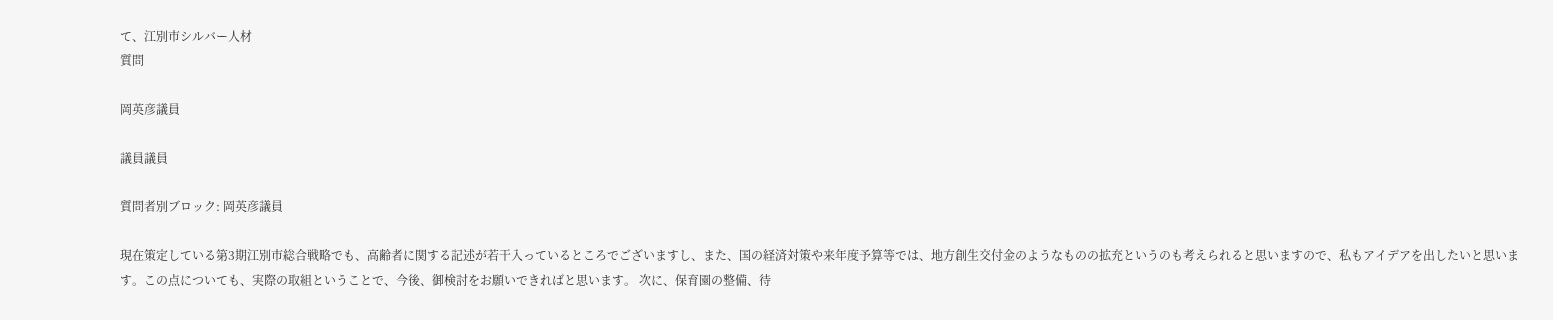て、江別市シルバー人材
質問

岡英彦議員

議員議員

質問者別ブロック: 岡英彦議員

現在策定している第3期江別市総合戦略でも、高齢者に関する記述が若干入っているところでございますし、また、国の経済対策や来年度予算等では、地方創生交付金のようなものの拡充というのも考えられると思いますので、私もアイデアを出したいと思います。この点についても、実際の取組ということで、今後、御検討をお願いできればと思います。 次に、保育園の整備、待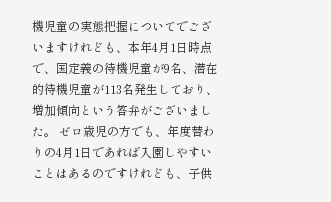機児童の実態把握についてでございますけれども、本年4月1日時点で、国定義の待機児童が9名、潜在的待機児童が113名発生しており、増加傾向という答弁がございました。 ゼロ歳児の方でも、年度替わりの4月1日であれば入園しやすいことはあるのですけれども、子供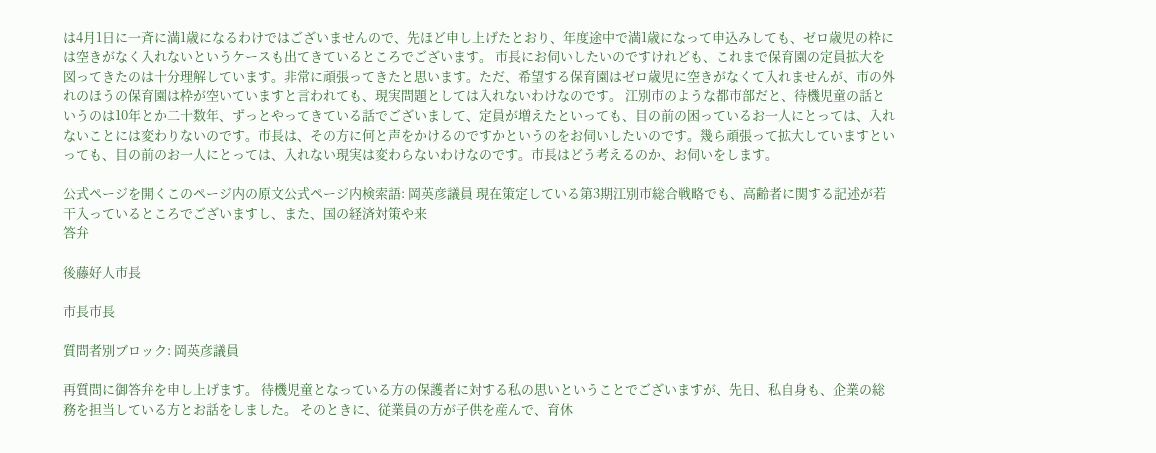は4月1日に一斉に満1歳になるわけではございませんので、先ほど申し上げたとおり、年度途中で満1歳になって申込みしても、ゼロ歳児の枠には空きがなく入れないというケースも出てきているところでございます。 市長にお伺いしたいのですけれども、これまで保育園の定員拡大を図ってきたのは十分理解しています。非常に頑張ってきたと思います。ただ、希望する保育園はゼロ歳児に空きがなくて入れませんが、市の外れのほうの保育園は枠が空いていますと言われても、現実問題としては入れないわけなのです。 江別市のような都市部だと、待機児童の話というのは10年とか二十数年、ずっとやってきている話でございまして、定員が増えたといっても、目の前の困っているお一人にとっては、入れないことには変わりないのです。市長は、その方に何と声をかけるのですかというのをお伺いしたいのです。幾ら頑張って拡大していますといっても、目の前のお一人にとっては、入れない現実は変わらないわけなのです。市長はどう考えるのか、お伺いをします。

公式ページを開くこのページ内の原文公式ページ内検索語: 岡英彦議員 現在策定している第3期江別市総合戦略でも、高齢者に関する記述が若干入っているところでございますし、また、国の経済対策や来
答弁

後藤好人市長

市長市長

質問者別ブロック: 岡英彦議員

再質問に御答弁を申し上げます。 待機児童となっている方の保護者に対する私の思いということでございますが、先日、私自身も、企業の総務を担当している方とお話をしました。 そのときに、従業員の方が子供を産んで、育休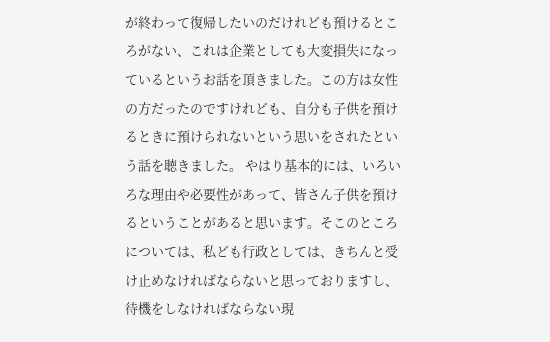が終わって復帰したいのだけれども預けるところがない、これは企業としても大変損失になっているというお話を頂きました。この方は女性の方だったのですけれども、自分も子供を預けるときに預けられないという思いをされたという話を聴きました。 やはり基本的には、いろいろな理由や必要性があって、皆さん子供を預けるということがあると思います。そこのところについては、私ども行政としては、きちんと受け止めなければならないと思っておりますし、待機をしなければならない現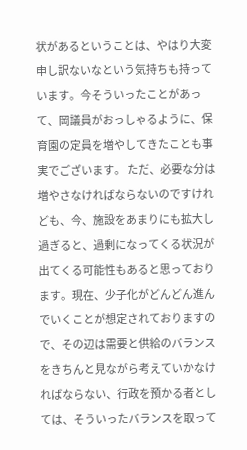状があるということは、やはり大変申し訳ないなという気持ちも持っています。今そういったことがあって、岡議員がおっしゃるように、保育園の定員を増やしてきたことも事実でございます。 ただ、必要な分は増やさなければならないのですけれども、今、施設をあまりにも拡大し過ぎると、過剰になってくる状況が出てくる可能性もあると思っております。現在、少子化がどんどん進んでいくことが想定されておりますので、その辺は需要と供給のバランスをきちんと見ながら考えていかなければならない、行政を預かる者としては、そういったバランスを取って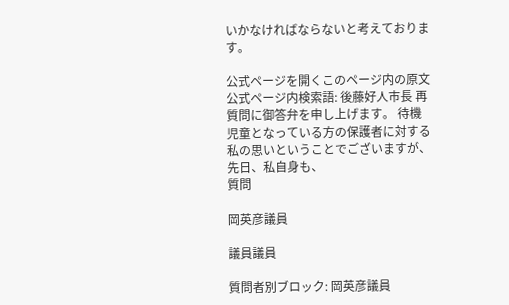いかなければならないと考えております。

公式ページを開くこのページ内の原文公式ページ内検索語: 後藤好人市長 再質問に御答弁を申し上げます。 待機児童となっている方の保護者に対する私の思いということでございますが、先日、私自身も、
質問

岡英彦議員

議員議員

質問者別ブロック: 岡英彦議員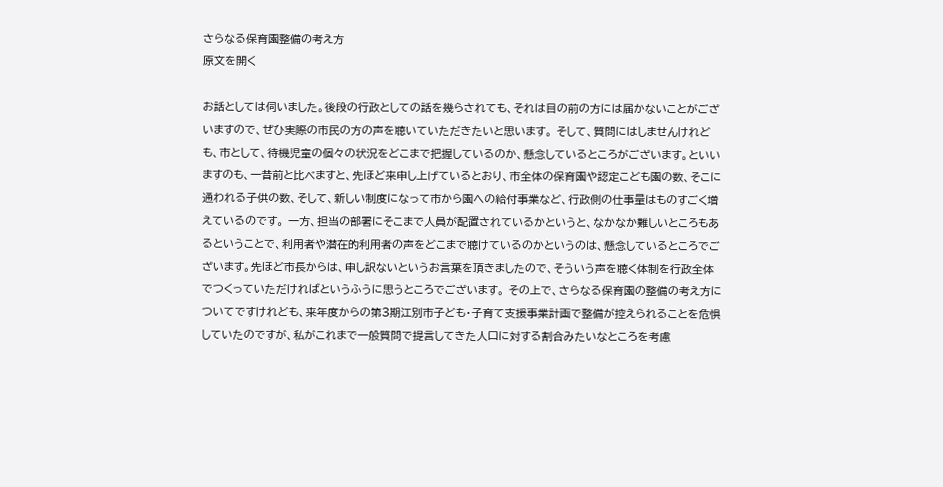さらなる保育園整備の考え方
原文を開く

お話としては伺いました。後段の行政としての話を幾らされても、それは目の前の方には届かないことがございますので、ぜひ実際の市民の方の声を聴いていただきたいと思います。 そして、質問にはしませんけれども、市として、待機児童の個々の状況をどこまで把握しているのか、懸念しているところがございます。といいますのも、一昔前と比べますと、先ほど来申し上げているとおり、市全体の保育園や認定こども園の数、そこに通われる子供の数、そして、新しい制度になって市から園への給付事業など、行政側の仕事量はものすごく増えているのです。 一方、担当の部署にそこまで人員が配置されているかというと、なかなか難しいところもあるということで、利用者や潜在的利用者の声をどこまで聴けているのかというのは、懸念しているところでございます。先ほど市長からは、申し訳ないというお言葉を頂きましたので、そういう声を聴く体制を行政全体でつくっていただければというふうに思うところでございます。 その上で、さらなる保育園の整備の考え方についてですけれども、来年度からの第3期江別市子ども・子育て支援事業計画で整備が控えられることを危惧していたのですが、私がこれまで一般質問で提言してきた人口に対する割合みたいなところを考慮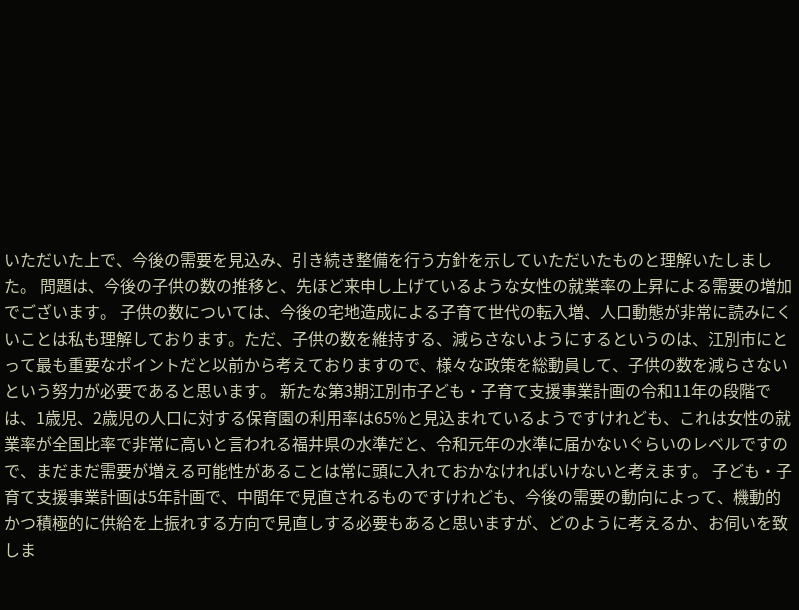いただいた上で、今後の需要を見込み、引き続き整備を行う方針を示していただいたものと理解いたしました。 問題は、今後の子供の数の推移と、先ほど来申し上げているような女性の就業率の上昇による需要の増加でございます。 子供の数については、今後の宅地造成による子育て世代の転入増、人口動態が非常に読みにくいことは私も理解しております。ただ、子供の数を維持する、減らさないようにするというのは、江別市にとって最も重要なポイントだと以前から考えておりますので、様々な政策を総動員して、子供の数を減らさないという努力が必要であると思います。 新たな第3期江別市子ども・子育て支援事業計画の令和11年の段階では、1歳児、2歳児の人口に対する保育園の利用率は65%と見込まれているようですけれども、これは女性の就業率が全国比率で非常に高いと言われる福井県の水準だと、令和元年の水準に届かないぐらいのレベルですので、まだまだ需要が増える可能性があることは常に頭に入れておかなければいけないと考えます。 子ども・子育て支援事業計画は5年計画で、中間年で見直されるものですけれども、今後の需要の動向によって、機動的かつ積極的に供給を上振れする方向で見直しする必要もあると思いますが、どのように考えるか、お伺いを致しま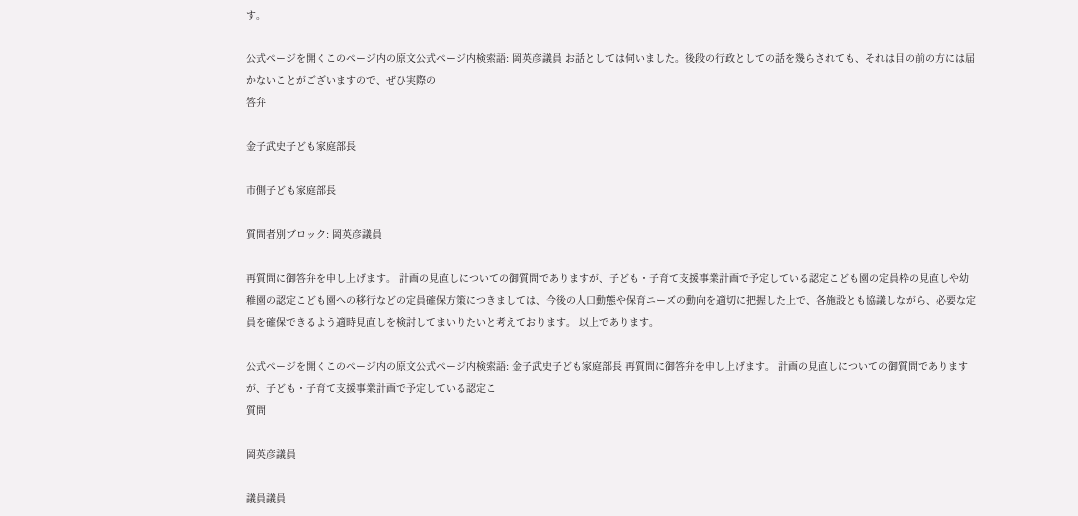す。

公式ページを開くこのページ内の原文公式ページ内検索語: 岡英彦議員 お話としては伺いました。後段の行政としての話を幾らされても、それは目の前の方には届かないことがございますので、ぜひ実際の
答弁

金子武史子ども家庭部長

市側子ども家庭部長

質問者別ブロック: 岡英彦議員

再質問に御答弁を申し上げます。 計画の見直しについての御質問でありますが、子ども・子育て支援事業計画で予定している認定こども園の定員枠の見直しや幼稚園の認定こども園への移行などの定員確保方策につきましては、今後の人口動態や保育ニーズの動向を適切に把握した上で、各施設とも協議しながら、必要な定員を確保できるよう適時見直しを検討してまいりたいと考えております。 以上であります。

公式ページを開くこのページ内の原文公式ページ内検索語: 金子武史子ども家庭部長 再質問に御答弁を申し上げます。 計画の見直しについての御質問でありますが、子ども・子育て支援事業計画で予定している認定こ
質問

岡英彦議員

議員議員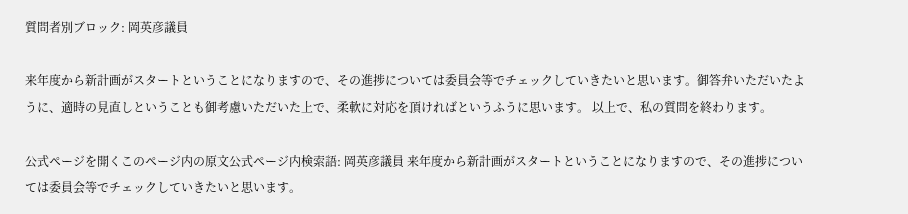質問者別ブロック: 岡英彦議員

来年度から新計画がスタートということになりますので、その進捗については委員会等でチェックしていきたいと思います。御答弁いただいたように、適時の見直しということも御考慮いただいた上で、柔軟に対応を頂ければというふうに思います。 以上で、私の質問を終わります。

公式ページを開くこのページ内の原文公式ページ内検索語: 岡英彦議員 来年度から新計画がスタートということになりますので、その進捗については委員会等でチェックしていきたいと思います。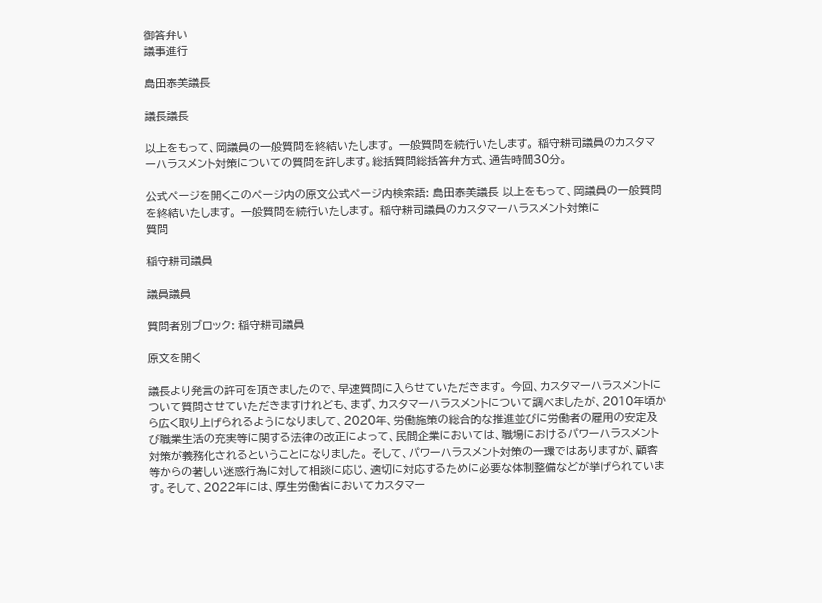御答弁い
議事進行

島田泰美議長

議長議長

以上をもって、岡議員の一般質問を終結いたします。 一般質問を続行いたします。 稲守耕司議員のカスタマーハラスメント対策についての質問を許します。総括質問総括答弁方式、通告時間30分。

公式ページを開くこのページ内の原文公式ページ内検索語: 島田泰美議長 以上をもって、岡議員の一般質問を終結いたします。 一般質問を続行いたします。 稲守耕司議員のカスタマーハラスメント対策に
質問

稲守耕司議員

議員議員

質問者別ブロック: 稲守耕司議員

原文を開く

議長より発言の許可を頂きましたので、早速質問に入らせていただきます。 今回、カスタマーハラスメントについて質問させていただきますけれども、まず、カスタマーハラスメントについて調べましたが、2010年頃から広く取り上げられるようになりまして、2020年、労働施策の総合的な推進並びに労働者の雇用の安定及び職業生活の充実等に関する法律の改正によって、民間企業においては、職場におけるパワーハラスメント対策が義務化されるということになりました。 そして、パワーハラスメント対策の一環ではありますが、顧客等からの著しい迷惑行為に対して相談に応じ、適切に対応するために必要な体制整備などが挙げられています。そして、2022年には、厚生労働省においてカスタマー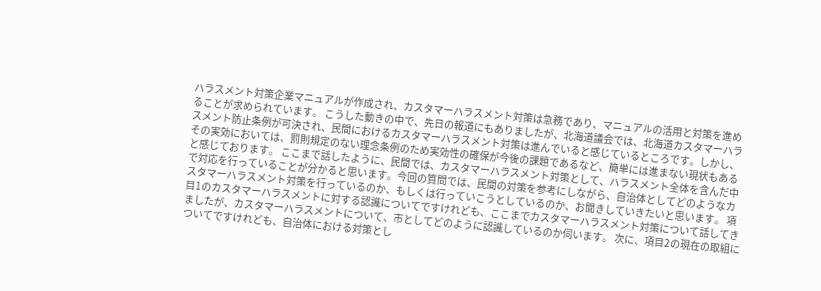ハラスメント対策企業マニュアルが作成され、カスタマーハラスメント対策は急務であり、マニュアルの活用と対策を進めることが求められています。 こうした動きの中で、先日の報道にもありましたが、北海道議会では、北海道カスタマーハラスメント防止条例が可決され、民間におけるカスタマーハラスメント対策は進んでいると感じているところです。しかし、その実効においては、罰則規定のない理念条例のため実効性の確保が今後の課題であるなど、簡単には進まない現状もあると感じております。 ここまで話したように、民間では、カスタマーハラスメント対策として、ハラスメント全体を含んだ中で対応を行っていることが分かると思います。今回の質問では、民間の対策を参考にしながら、自治体としてどのようなカスタマーハラスメント対策を行っているのか、もしくは行っていこうとしているのか、お聞きしていきたいと思います。 項目1のカスタマーハラスメントに対する認識についてですけれども、ここまでカスタマーハラスメント対策について話してきましたが、カスタマーハラスメントについて、市としてどのように認識しているのか伺います。 次に、項目2の現在の取組についてですけれども、自治体における対策とし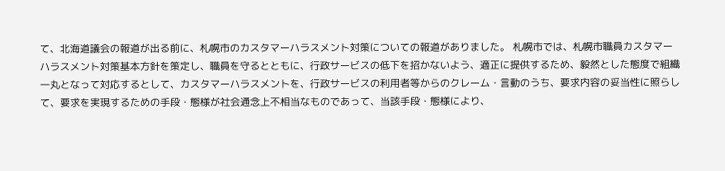て、北海道議会の報道が出る前に、札幌市のカスタマーハラスメント対策についての報道がありました。 札幌市では、札幌市職員カスタマーハラスメント対策基本方針を策定し、職員を守るとともに、行政サービスの低下を招かないよう、適正に提供するため、毅然とした態度で組織一丸となって対応するとして、カスタマーハラスメントを、行政サービスの利用者等からのクレーム・言動のうち、要求内容の妥当性に照らして、要求を実現するための手段・態様が社会通念上不相当なものであって、当該手段・態様により、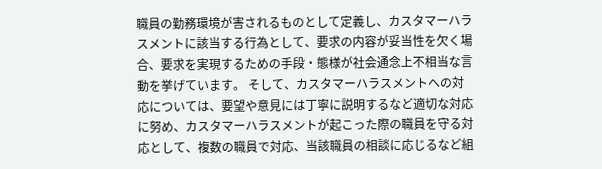職員の勤務環境が害されるものとして定義し、カスタマーハラスメントに該当する行為として、要求の内容が妥当性を欠く場合、要求を実現するための手段・態様が社会通念上不相当な言動を挙げています。 そして、カスタマーハラスメントへの対応については、要望や意見には丁寧に説明するなど適切な対応に努め、カスタマーハラスメントが起こった際の職員を守る対応として、複数の職員で対応、当該職員の相談に応じるなど組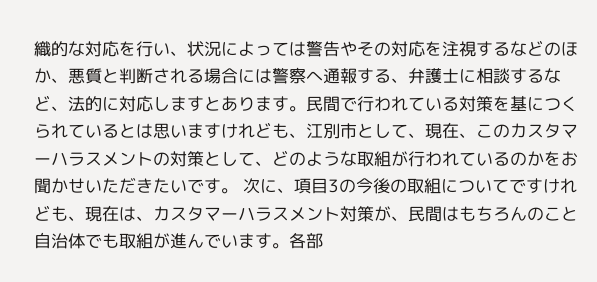織的な対応を行い、状況によっては警告やその対応を注視するなどのほか、悪質と判断される場合には警察へ通報する、弁護士に相談するなど、法的に対応しますとあります。民間で行われている対策を基につくられているとは思いますけれども、江別市として、現在、このカスタマーハラスメントの対策として、どのような取組が行われているのかをお聞かせいただきたいです。 次に、項目3の今後の取組についてですけれども、現在は、カスタマーハラスメント対策が、民間はもちろんのこと自治体でも取組が進んでいます。各部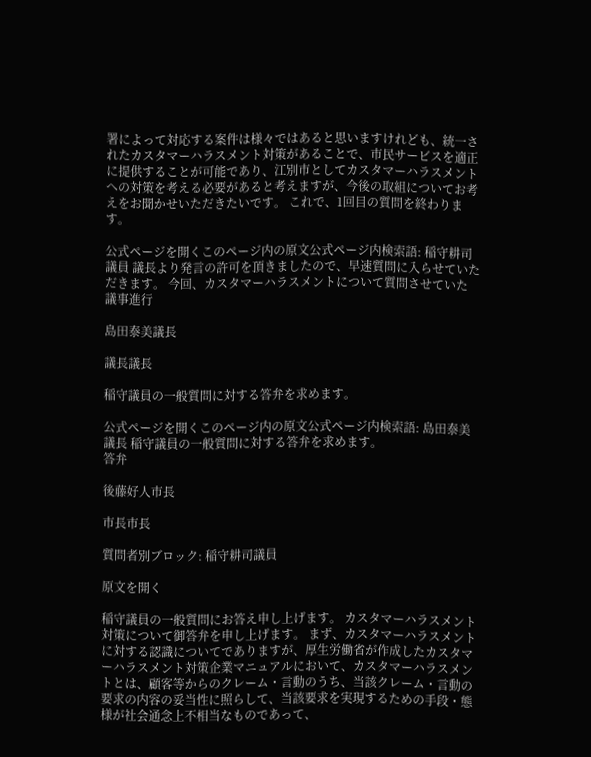署によって対応する案件は様々ではあると思いますけれども、統一されたカスタマーハラスメント対策があることで、市民サービスを適正に提供することが可能であり、江別市としてカスタマーハラスメントへの対策を考える必要があると考えますが、今後の取組についてお考えをお聞かせいただきたいです。 これで、1回目の質問を終わります。

公式ページを開くこのページ内の原文公式ページ内検索語: 稲守耕司議員 議長より発言の許可を頂きましたので、早速質問に入らせていただきます。 今回、カスタマーハラスメントについて質問させていた
議事進行

島田泰美議長

議長議長

稲守議員の一般質問に対する答弁を求めます。

公式ページを開くこのページ内の原文公式ページ内検索語: 島田泰美議長 稲守議員の一般質問に対する答弁を求めます。
答弁

後藤好人市長

市長市長

質問者別ブロック: 稲守耕司議員

原文を開く

稲守議員の一般質問にお答え申し上げます。 カスタマーハラスメント対策について御答弁を申し上げます。 まず、カスタマーハラスメントに対する認識についてでありますが、厚生労働省が作成したカスタマーハラスメント対策企業マニュアルにおいて、カスタマーハラスメントとは、顧客等からのクレーム・言動のうち、当該クレーム・言動の要求の内容の妥当性に照らして、当該要求を実現するための手段・態様が社会通念上不相当なものであって、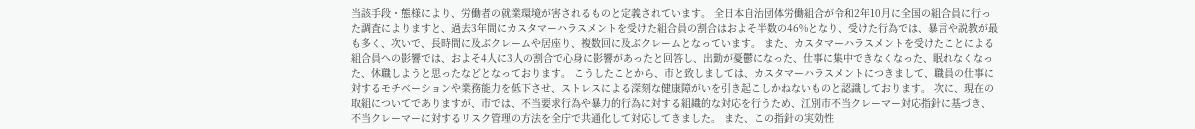当該手段・態様により、労働者の就業環境が害されるものと定義されています。 全日本自治団体労働組合が令和2年10月に全国の組合員に行った調査によりますと、過去3年間にカスタマーハラスメントを受けた組合員の割合はおよそ半数の46%となり、受けた行為では、暴言や説教が最も多く、次いで、長時間に及ぶクレームや居座り、複数回に及ぶクレームとなっています。 また、カスタマーハラスメントを受けたことによる組合員への影響では、およそ4人に3人の割合で心身に影響があったと回答し、出勤が憂鬱になった、仕事に集中できなくなった、眠れなくなった、休職しようと思ったなどとなっております。 こうしたことから、市と致しましては、カスタマーハラスメントにつきまして、職員の仕事に対するモチベーションや業務能力を低下させ、ストレスによる深刻な健康障がいを引き起こしかねないものと認識しております。 次に、現在の取組についてでありますが、市では、不当要求行為や暴力的行為に対する組織的な対応を行うため、江別市不当クレーマー対応指針に基づき、不当クレーマーに対するリスク管理の方法を全庁で共通化して対応してきました。 また、この指針の実効性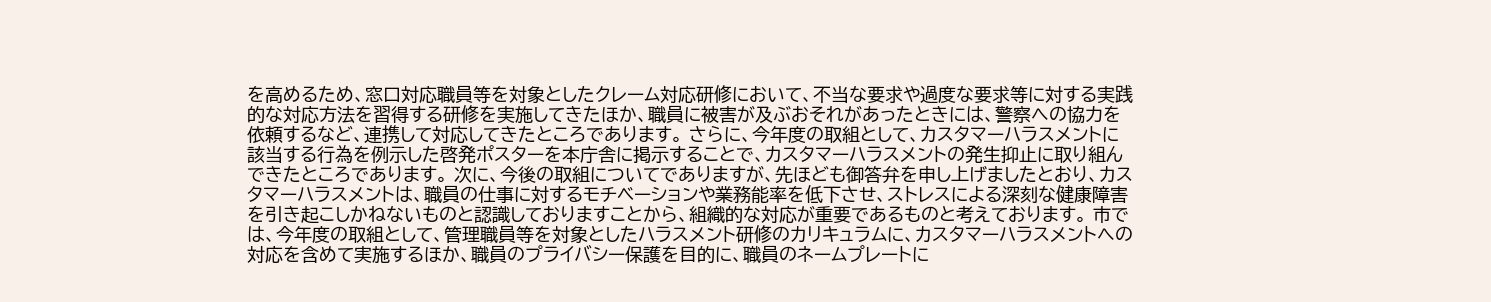を高めるため、窓口対応職員等を対象としたクレーム対応研修において、不当な要求や過度な要求等に対する実践的な対応方法を習得する研修を実施してきたほか、職員に被害が及ぶおそれがあったときには、警察への協力を依頼するなど、連携して対応してきたところであります。 さらに、今年度の取組として、カスタマーハラスメントに該当する行為を例示した啓発ポスターを本庁舎に掲示することで、カスタマーハラスメントの発生抑止に取り組んできたところであります。 次に、今後の取組についてでありますが、先ほども御答弁を申し上げましたとおり、カスタマーハラスメントは、職員の仕事に対するモチベーションや業務能率を低下させ、ストレスによる深刻な健康障害を引き起こしかねないものと認識しておりますことから、組織的な対応が重要であるものと考えております。 市では、今年度の取組として、管理職員等を対象としたハラスメント研修のカリキュラムに、カスタマーハラスメントへの対応を含めて実施するほか、職員のプライバシー保護を目的に、職員のネームプレートに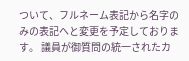ついて、フルネーム表記から名字のみの表記へと変更を予定しております。 議員が御質問の統一されたカ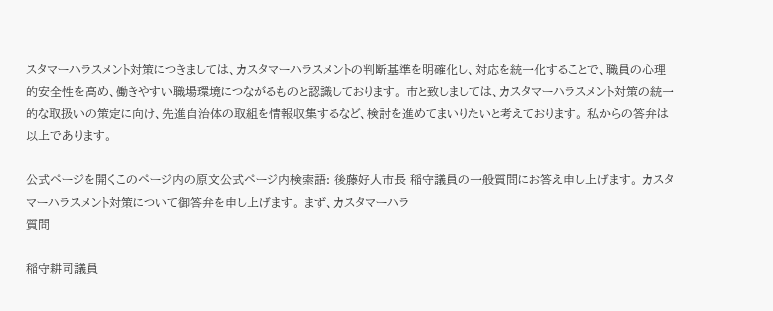スタマーハラスメント対策につきましては、カスタマーハラスメントの判断基準を明確化し、対応を統一化することで、職員の心理的安全性を高め、働きやすい職場環境につながるものと認識しております。 市と致しましては、カスタマーハラスメント対策の統一的な取扱いの策定に向け、先進自治体の取組を情報収集するなど、検討を進めてまいりたいと考えております。 私からの答弁は以上であります。

公式ページを開くこのページ内の原文公式ページ内検索語: 後藤好人市長 稲守議員の一般質問にお答え申し上げます。 カスタマーハラスメント対策について御答弁を申し上げます。 まず、カスタマーハラ
質問

稲守耕司議員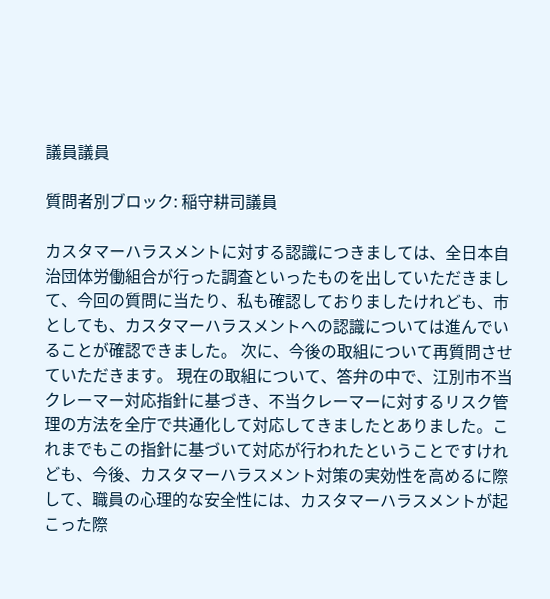議員議員

質問者別ブロック: 稲守耕司議員

カスタマーハラスメントに対する認識につきましては、全日本自治団体労働組合が行った調査といったものを出していただきまして、今回の質問に当たり、私も確認しておりましたけれども、市としても、カスタマーハラスメントへの認識については進んでいることが確認できました。 次に、今後の取組について再質問させていただきます。 現在の取組について、答弁の中で、江別市不当クレーマー対応指針に基づき、不当クレーマーに対するリスク管理の方法を全庁で共通化して対応してきましたとありました。これまでもこの指針に基づいて対応が行われたということですけれども、今後、カスタマーハラスメント対策の実効性を高めるに際して、職員の心理的な安全性には、カスタマーハラスメントが起こった際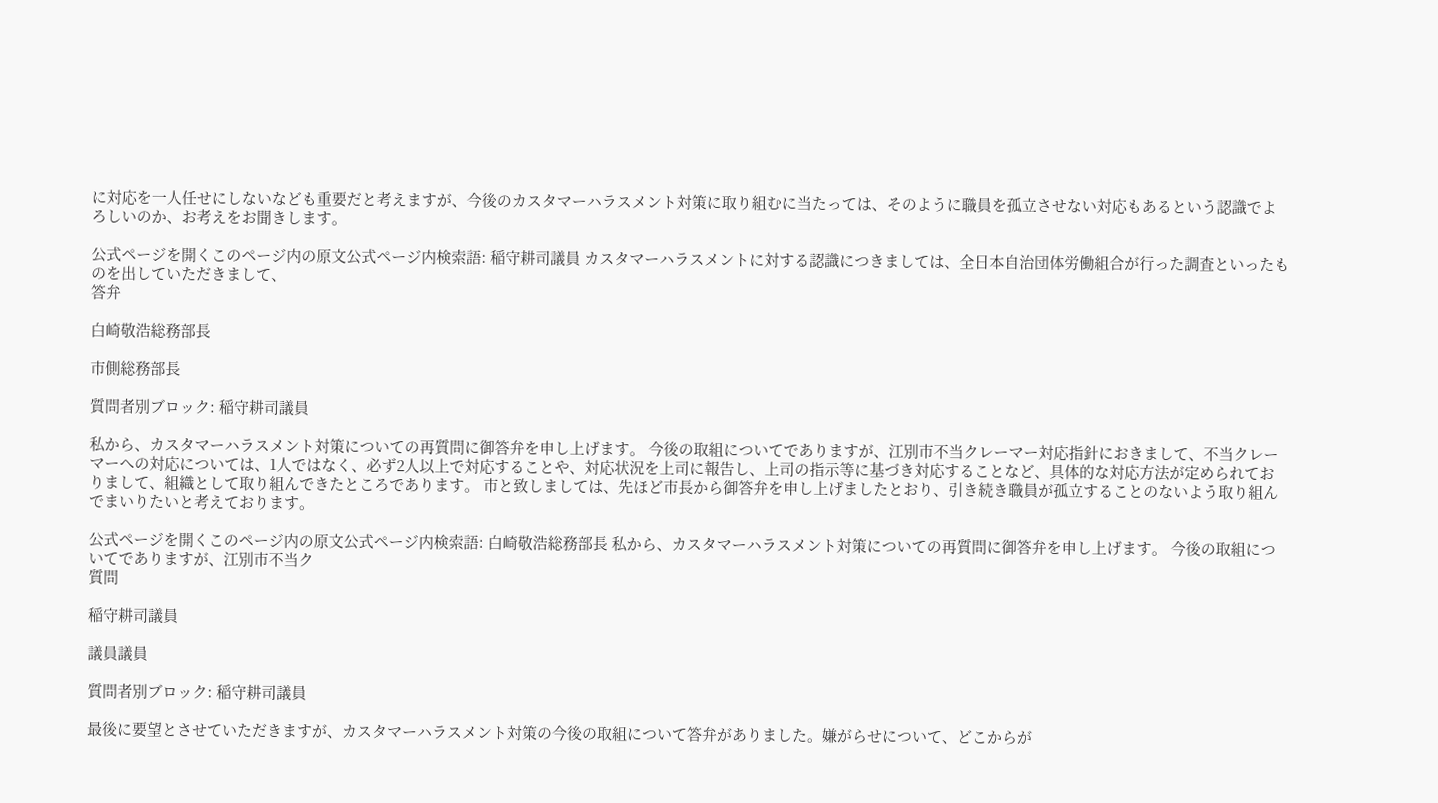に対応を一人任せにしないなども重要だと考えますが、今後のカスタマーハラスメント対策に取り組むに当たっては、そのように職員を孤立させない対応もあるという認識でよろしいのか、お考えをお聞きします。

公式ページを開くこのページ内の原文公式ページ内検索語: 稲守耕司議員 カスタマーハラスメントに対する認識につきましては、全日本自治団体労働組合が行った調査といったものを出していただきまして、
答弁

白崎敬浩総務部長

市側総務部長

質問者別ブロック: 稲守耕司議員

私から、カスタマーハラスメント対策についての再質問に御答弁を申し上げます。 今後の取組についてでありますが、江別市不当クレーマー対応指針におきまして、不当クレーマーへの対応については、1人ではなく、必ず2人以上で対応することや、対応状況を上司に報告し、上司の指示等に基づき対応することなど、具体的な対応方法が定められておりまして、組織として取り組んできたところであります。 市と致しましては、先ほど市長から御答弁を申し上げましたとおり、引き続き職員が孤立することのないよう取り組んでまいりたいと考えております。

公式ページを開くこのページ内の原文公式ページ内検索語: 白崎敬浩総務部長 私から、カスタマーハラスメント対策についての再質問に御答弁を申し上げます。 今後の取組についてでありますが、江別市不当ク
質問

稲守耕司議員

議員議員

質問者別ブロック: 稲守耕司議員

最後に要望とさせていただきますが、カスタマーハラスメント対策の今後の取組について答弁がありました。嫌がらせについて、どこからが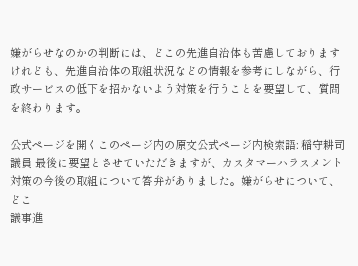嫌がらせなのかの判断には、どこの先進自治体も苦慮しておりますけれども、先進自治体の取組状況などの情報を参考にしながら、行政サービスの低下を招かないよう対策を行うことを要望して、質問を終わります。

公式ページを開くこのページ内の原文公式ページ内検索語: 稲守耕司議員 最後に要望とさせていただきますが、カスタマーハラスメント対策の今後の取組について答弁がありました。嫌がらせについて、どこ
議事進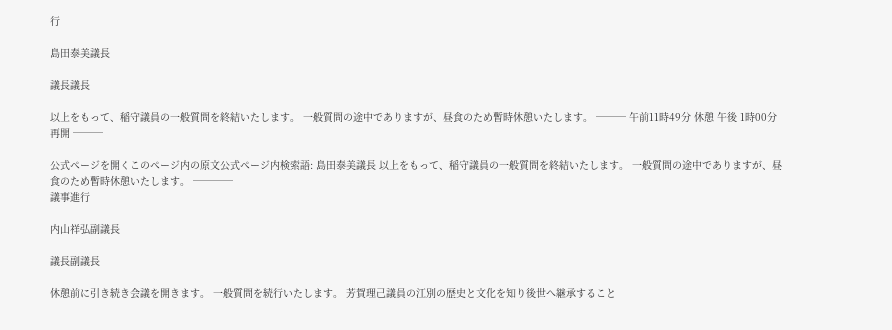行

島田泰美議長

議長議長

以上をもって、稲守議員の一般質問を終結いたします。 一般質問の途中でありますが、昼食のため暫時休憩いたします。 ─── 午前11時49分 休憩 午後 1時00分 再開 ───

公式ページを開くこのページ内の原文公式ページ内検索語: 島田泰美議長 以上をもって、稲守議員の一般質問を終結いたします。 一般質問の途中でありますが、昼食のため暫時休憩いたします。 ────
議事進行

内山祥弘副議長

議長副議長

休憩前に引き続き会議を開きます。 一般質問を続行いたします。 芳賀理己議員の江別の歴史と文化を知り後世へ継承すること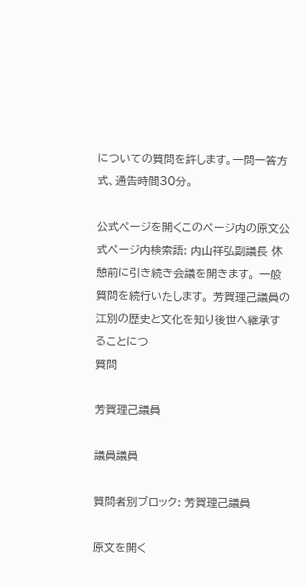についての質問を許します。一問一答方式、通告時間30分。

公式ページを開くこのページ内の原文公式ページ内検索語: 内山祥弘副議長 休憩前に引き続き会議を開きます。 一般質問を続行いたします。 芳賀理己議員の江別の歴史と文化を知り後世へ継承することにつ
質問

芳賀理己議員

議員議員

質問者別ブロック: 芳賀理己議員

原文を開く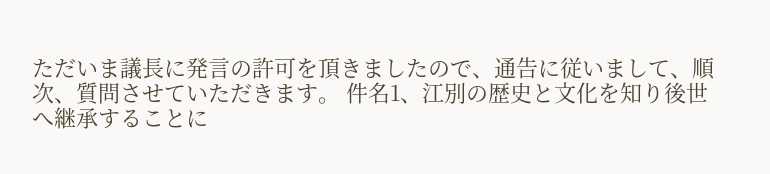ただいま議長に発言の許可を頂きましたので、通告に従いまして、順次、質問させていただきます。 件名1、江別の歴史と文化を知り後世へ継承することに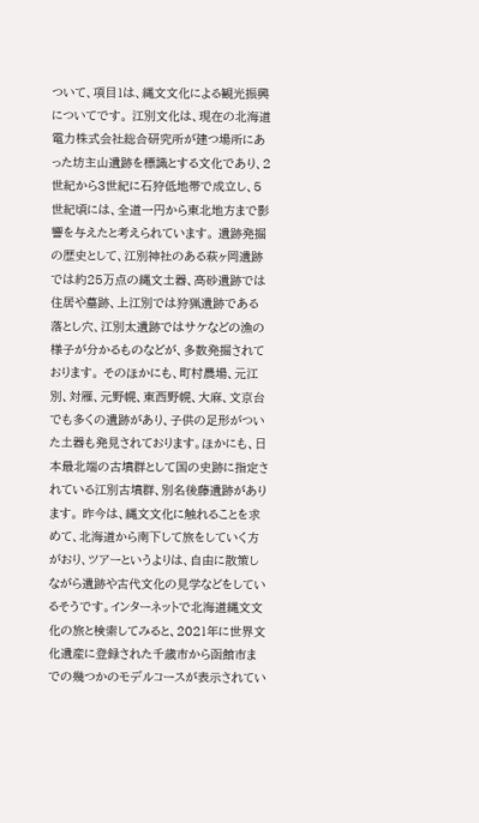ついて、項目1は、縄文文化による観光振興についてです。 江別文化は、現在の北海道電力株式会社総合研究所が建つ場所にあった坊主山遺跡を標識とする文化であり、2世紀から3世紀に石狩低地帯で成立し、5世紀頃には、全道一円から東北地方まで影響を与えたと考えられています。 遺跡発掘の歴史として、江別神社のある萩ヶ岡遺跡では約25万点の縄文土器、高砂遺跡では住居や墓跡、上江別では狩猟遺跡である落とし穴、江別太遺跡ではサケなどの漁の様子が分かるものなどが、多数発掘されております。 そのほかにも、町村農場、元江別、対雁、元野幌、東西野幌、大麻、文京台でも多くの遺跡があり、子供の足形がついた土器も発見されております。ほかにも、日本最北端の古墳群として国の史跡に指定されている江別古墳群、別名後藤遺跡があります。 昨今は、縄文文化に触れることを求めて、北海道から南下して旅をしていく方がおり、ツアーというよりは、自由に散策しながら遺跡や古代文化の見学などをしているそうです。インターネットで北海道縄文文化の旅と検索してみると、2021年に世界文化遺産に登録された千歳市から函館市までの幾つかのモデルコースが表示されてい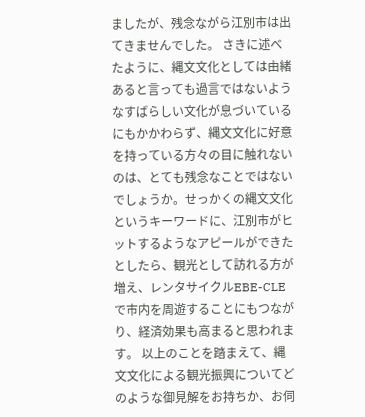ましたが、残念ながら江別市は出てきませんでした。 さきに述べたように、縄文文化としては由緒あると言っても過言ではないようなすばらしい文化が息づいているにもかかわらず、縄文文化に好意を持っている方々の目に触れないのは、とても残念なことではないでしょうか。せっかくの縄文文化というキーワードに、江別市がヒットするようなアピールができたとしたら、観光として訪れる方が増え、レンタサイクルEBE-CLEで市内を周遊することにもつながり、経済効果も高まると思われます。 以上のことを踏まえて、縄文文化による観光振興についてどのような御見解をお持ちか、お伺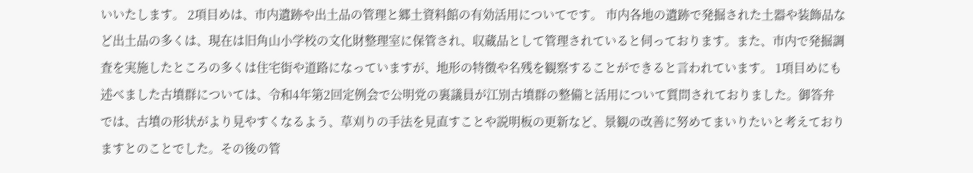いいたします。 2項目めは、市内遺跡や出土品の管理と郷土資料館の有効活用についてです。 市内各地の遺跡で発掘された土器や装飾品など出土品の多くは、現在は旧角山小学校の文化財整理室に保管され、収蔵品として管理されていると伺っております。また、市内で発掘調査を実施したところの多くは住宅街や道路になっていますが、地形の特徴や名残を観察することができると言われています。 1項目めにも述べました古墳群については、令和4年第2回定例会で公明党の裏議員が江別古墳群の整備と活用について質問されておりました。御答弁では、古墳の形状がより見やすくなるよう、草刈りの手法を見直すことや説明板の更新など、景観の改善に努めてまいりたいと考えておりますとのことでした。その後の管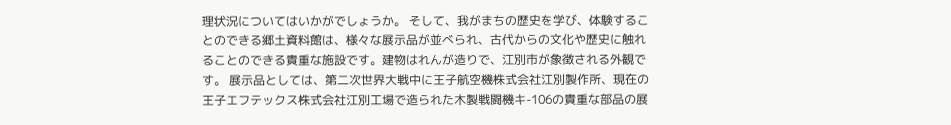理状況についてはいかがでしょうか。 そして、我がまちの歴史を学び、体験することのできる郷土資料館は、様々な展示品が並べられ、古代からの文化や歴史に触れることのできる貴重な施設です。建物はれんが造りで、江別市が象徴される外観です。 展示品としては、第二次世界大戦中に王子航空機株式会社江別製作所、現在の王子エフテックス株式会社江別工場で造られた木製戦闘機キ-106の貴重な部品の展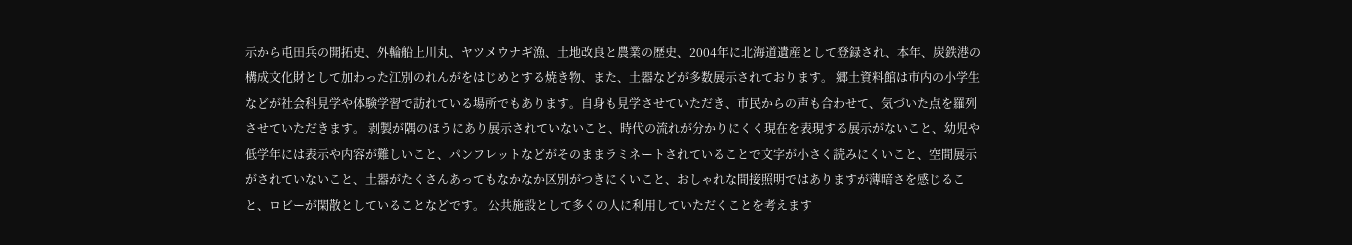示から屯田兵の開拓史、外輪船上川丸、ヤツメウナギ漁、土地改良と農業の歴史、2004年に北海道遺産として登録され、本年、炭鉄港の構成文化財として加わった江別のれんがをはじめとする焼き物、また、土器などが多数展示されております。 郷土資料館は市内の小学生などが社会科見学や体験学習で訪れている場所でもあります。自身も見学させていただき、市民からの声も合わせて、気づいた点を羅列させていただきます。 剥製が隅のほうにあり展示されていないこと、時代の流れが分かりにくく現在を表現する展示がないこと、幼児や低学年には表示や内容が難しいこと、パンフレットなどがそのままラミネートされていることで文字が小さく読みにくいこと、空間展示がされていないこと、土器がたくさんあってもなかなか区別がつきにくいこと、おしゃれな間接照明ではありますが薄暗さを感じること、ロビーが閑散としていることなどです。 公共施設として多くの人に利用していただくことを考えます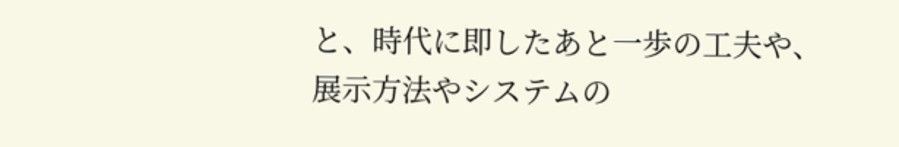と、時代に即したあと一歩の工夫や、展示方法やシステムの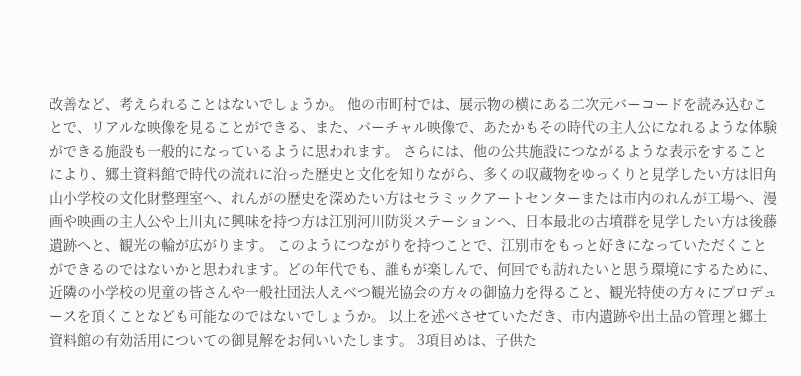改善など、考えられることはないでしょうか。 他の市町村では、展示物の横にある二次元バーコードを読み込むことで、リアルな映像を見ることができる、また、バーチャル映像で、あたかもその時代の主人公になれるような体験ができる施設も一般的になっているように思われます。 さらには、他の公共施設につながるような表示をすることにより、郷土資料館で時代の流れに沿った歴史と文化を知りながら、多くの収蔵物をゆっくりと見学したい方は旧角山小学校の文化財整理室へ、れんがの歴史を深めたい方はセラミックアートセンターまたは市内のれんが工場へ、漫画や映画の主人公や上川丸に興味を持つ方は江別河川防災ステーションへ、日本最北の古墳群を見学したい方は後藤遺跡へと、観光の輪が広がります。 このようにつながりを持つことで、江別市をもっと好きになっていただくことができるのではないかと思われます。どの年代でも、誰もが楽しんで、何回でも訪れたいと思う環境にするために、近隣の小学校の児童の皆さんや一般社団法人えべつ観光協会の方々の御協力を得ること、観光特使の方々にプロデュースを頂くことなども可能なのではないでしょうか。 以上を述べさせていただき、市内遺跡や出土品の管理と郷土資料館の有効活用についての御見解をお伺いいたします。 3項目めは、子供た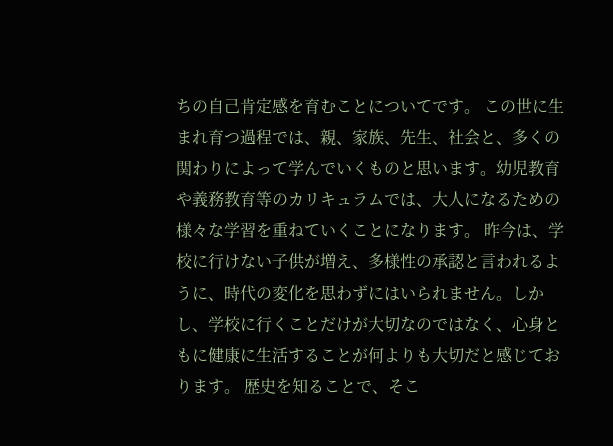ちの自己肯定感を育むことについてです。 この世に生まれ育つ過程では、親、家族、先生、社会と、多くの関わりによって学んでいくものと思います。幼児教育や義務教育等のカリキュラムでは、大人になるための様々な学習を重ねていくことになります。 昨今は、学校に行けない子供が増え、多様性の承認と言われるように、時代の変化を思わずにはいられません。しかし、学校に行くことだけが大切なのではなく、心身ともに健康に生活することが何よりも大切だと感じております。 歴史を知ることで、そこ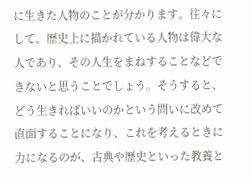に生きた人物のことが分かります。往々にして、歴史上に描かれている人物は偉大な人であり、その人生をまねすることなどできないと思うことでしょう。そうすると、どう生きればいいのかという問いに改めて直面することになり、これを考えるときに力になるのが、古典や歴史といった教養と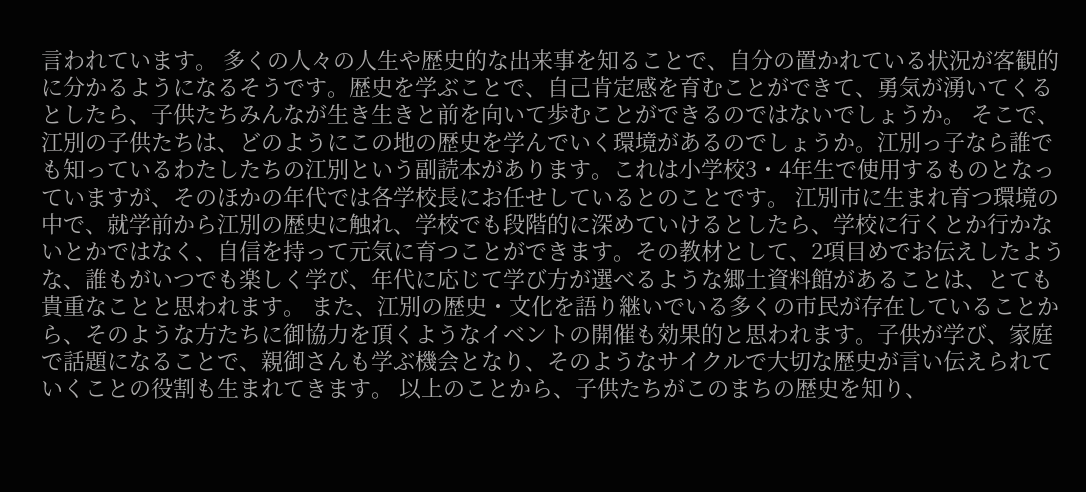言われています。 多くの人々の人生や歴史的な出来事を知ることで、自分の置かれている状況が客観的に分かるようになるそうです。歴史を学ぶことで、自己肯定感を育むことができて、勇気が湧いてくるとしたら、子供たちみんなが生き生きと前を向いて歩むことができるのではないでしょうか。 そこで、江別の子供たちは、どのようにこの地の歴史を学んでいく環境があるのでしょうか。江別っ子なら誰でも知っているわたしたちの江別という副読本があります。これは小学校3・4年生で使用するものとなっていますが、そのほかの年代では各学校長にお任せしているとのことです。 江別市に生まれ育つ環境の中で、就学前から江別の歴史に触れ、学校でも段階的に深めていけるとしたら、学校に行くとか行かないとかではなく、自信を持って元気に育つことができます。その教材として、2項目めでお伝えしたような、誰もがいつでも楽しく学び、年代に応じて学び方が選べるような郷土資料館があることは、とても貴重なことと思われます。 また、江別の歴史・文化を語り継いでいる多くの市民が存在していることから、そのような方たちに御協力を頂くようなイベントの開催も効果的と思われます。子供が学び、家庭で話題になることで、親御さんも学ぶ機会となり、そのようなサイクルで大切な歴史が言い伝えられていくことの役割も生まれてきます。 以上のことから、子供たちがこのまちの歴史を知り、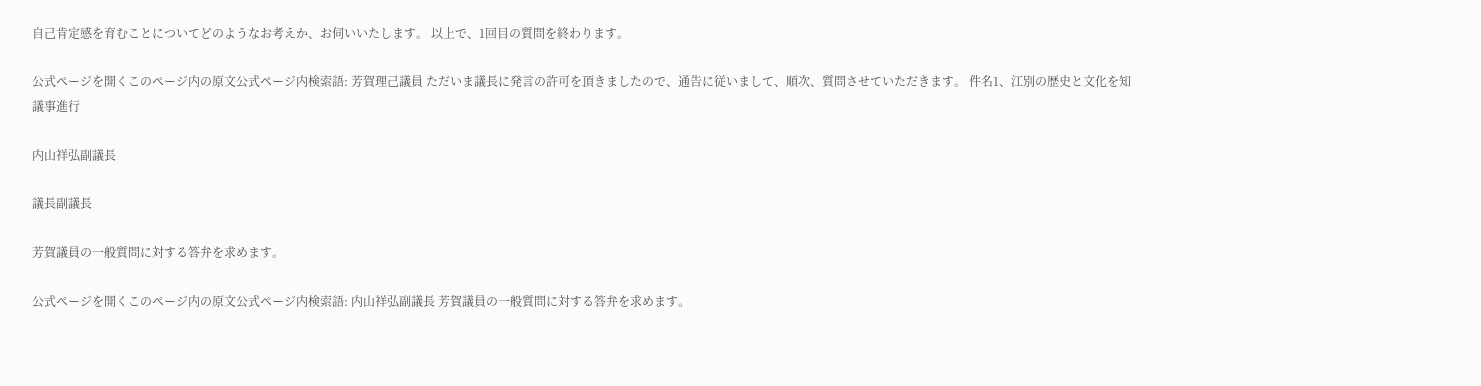自己肯定感を育むことについてどのようなお考えか、お伺いいたします。 以上で、1回目の質問を終わります。

公式ページを開くこのページ内の原文公式ページ内検索語: 芳賀理己議員 ただいま議長に発言の許可を頂きましたので、通告に従いまして、順次、質問させていただきます。 件名1、江別の歴史と文化を知
議事進行

内山祥弘副議長

議長副議長

芳賀議員の一般質問に対する答弁を求めます。

公式ページを開くこのページ内の原文公式ページ内検索語: 内山祥弘副議長 芳賀議員の一般質問に対する答弁を求めます。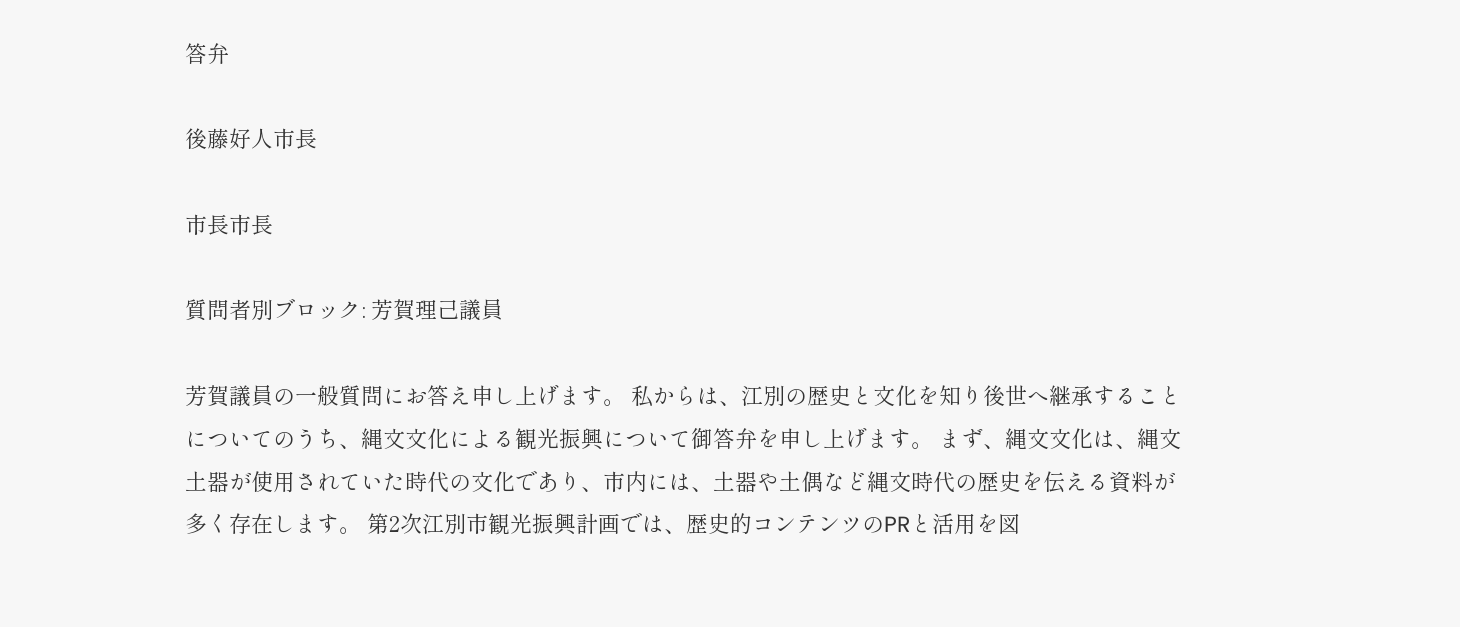答弁

後藤好人市長

市長市長

質問者別ブロック: 芳賀理己議員

芳賀議員の一般質問にお答え申し上げます。 私からは、江別の歴史と文化を知り後世へ継承することについてのうち、縄文文化による観光振興について御答弁を申し上げます。 まず、縄文文化は、縄文土器が使用されていた時代の文化であり、市内には、土器や土偶など縄文時代の歴史を伝える資料が多く存在します。 第2次江別市観光振興計画では、歴史的コンテンツのPRと活用を図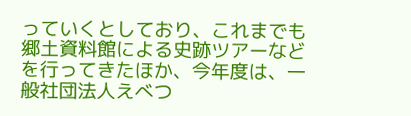っていくとしており、これまでも郷土資料館による史跡ツアーなどを行ってきたほか、今年度は、一般社団法人えべつ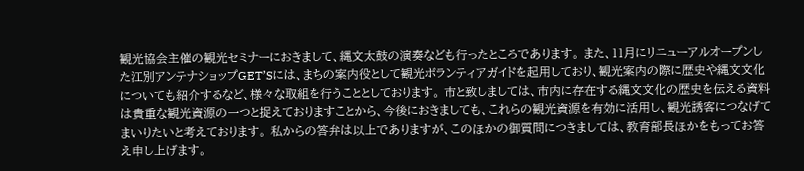観光協会主催の観光セミナーにおきまして、縄文太鼓の演奏なども行ったところであります。 また、11月にリニューアルオープンした江別アンテナショップGET’Sには、まちの案内役として観光ボランティアガイドを起用しており、観光案内の際に歴史や縄文文化についても紹介するなど、様々な取組を行うこととしております。 市と致しましては、市内に存在する縄文文化の歴史を伝える資料は貴重な観光資源の一つと捉えておりますことから、今後におきましても、これらの観光資源を有効に活用し、観光誘客につなげてまいりたいと考えております。 私からの答弁は以上でありますが、このほかの御質問につきましては、教育部長ほかをもってお答え申し上げます。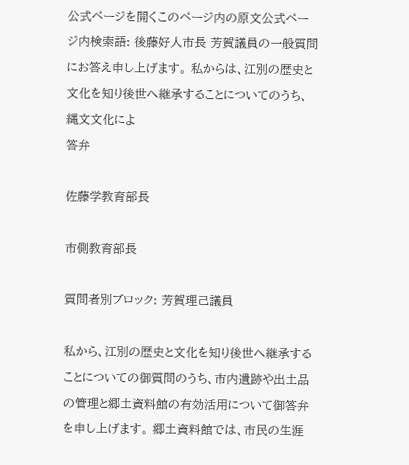公式ページを開くこのページ内の原文公式ページ内検索語: 後藤好人市長 芳賀議員の一般質問にお答え申し上げます。 私からは、江別の歴史と文化を知り後世へ継承することについてのうち、縄文文化によ
答弁

佐藤学教育部長

市側教育部長

質問者別ブロック: 芳賀理己議員

私から、江別の歴史と文化を知り後世へ継承することについての御質問のうち、市内遺跡や出土品の管理と郷土資料館の有効活用について御答弁を申し上げます。 郷土資料館では、市民の生涯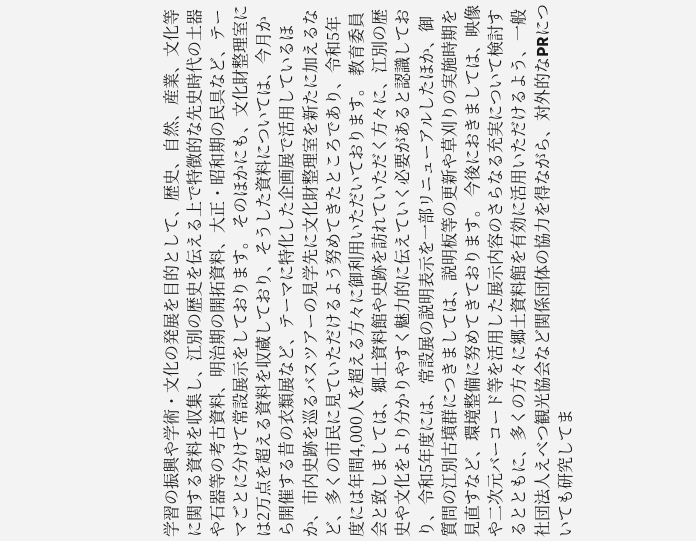学習の振興や学術・文化の発展を目的として、歴史、自然、産業、文化等に関する資料を収集し、江別の歴史を伝える上で特徴的な先史時代の土器や石器等の考古資料、明治期の開拓資料、大正・昭和期の民具など、テーマごとに分けて常設展示をしております。 そのほかにも、文化財整理室には2万点を超える資料を収蔵しており、そうした資料については、今月から開催する昔の衣類展など、テーマに特化した企画展で活用しているほか、市内史跡を巡るバスツアーの見学先に文化財整理室を新たに加えるなど、多くの市民に見ていただけるよう努めてきたところであり、令和5年度には年間4,000人を超える方々に御利用いただいております。 教育委員会と致しましては、郷土資料館や史跡を訪れていただく方々に、江別の歴史や文化をより分かりやすく魅力的に伝えていく必要があると認識しており、令和5年度には、常設展の説明表示を一部リニューアルしたほか、御質問の江別古墳群につきましては、説明板等の更新や草刈りの実施時期を見直すなど、環境整備に努めてきております。 今後におきましては、映像や二次元バーコード等を活用した展示内容のさらなる充実について検討するとともに、多くの方々に郷土資料館を有効に活用いただけるよう、一般社団法人えべつ観光協会など関係団体の協力を得ながら、対外的なPRについても研究してま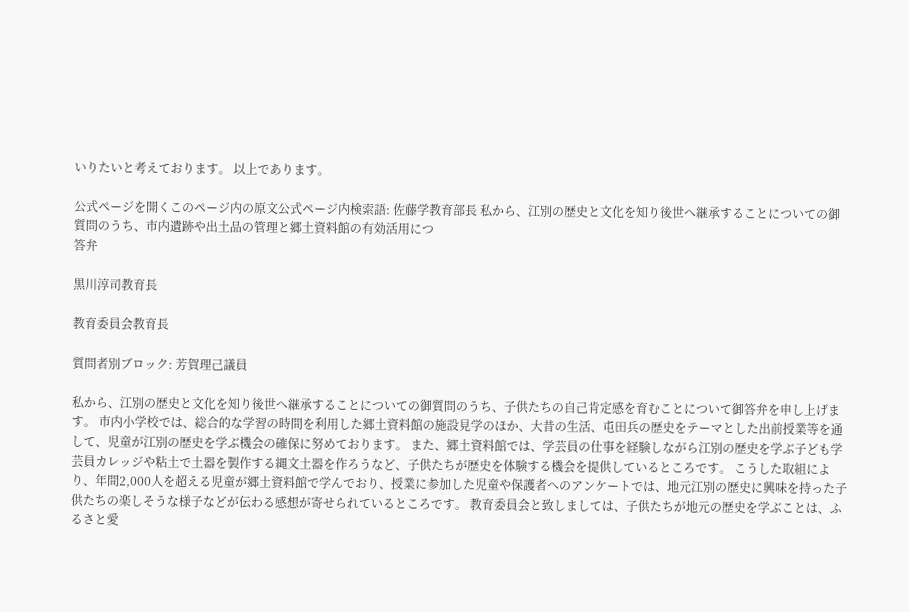いりたいと考えております。 以上であります。

公式ページを開くこのページ内の原文公式ページ内検索語: 佐藤学教育部長 私から、江別の歴史と文化を知り後世へ継承することについての御質問のうち、市内遺跡や出土品の管理と郷土資料館の有効活用につ
答弁

黒川淳司教育長

教育委員会教育長

質問者別ブロック: 芳賀理己議員

私から、江別の歴史と文化を知り後世へ継承することについての御質問のうち、子供たちの自己肯定感を育むことについて御答弁を申し上げます。 市内小学校では、総合的な学習の時間を利用した郷土資料館の施設見学のほか、大昔の生活、屯田兵の歴史をテーマとした出前授業等を通して、児童が江別の歴史を学ぶ機会の確保に努めております。 また、郷土資料館では、学芸員の仕事を経験しながら江別の歴史を学ぶ子ども学芸員カレッジや粘土で土器を製作する縄文土器を作ろうなど、子供たちが歴史を体験する機会を提供しているところです。 こうした取組により、年間2,000人を超える児童が郷土資料館で学んでおり、授業に参加した児童や保護者へのアンケートでは、地元江別の歴史に興味を持った子供たちの楽しそうな様子などが伝わる感想が寄せられているところです。 教育委員会と致しましては、子供たちが地元の歴史を学ぶことは、ふるさと愛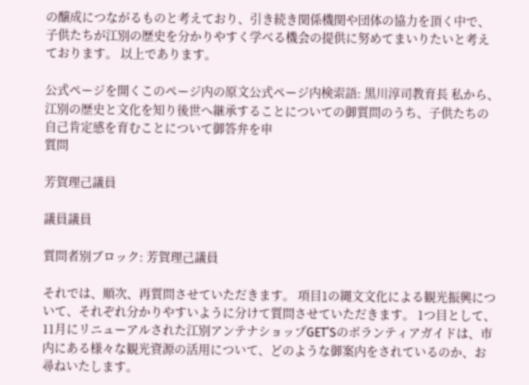の醸成につながるものと考えており、引き続き関係機関や団体の協力を頂く中で、子供たちが江別の歴史を分かりやすく学べる機会の提供に努めてまいりたいと考えております。 以上であります。

公式ページを開くこのページ内の原文公式ページ内検索語: 黒川淳司教育長 私から、江別の歴史と文化を知り後世へ継承することについての御質問のうち、子供たちの自己肯定感を育むことについて御答弁を申
質問

芳賀理己議員

議員議員

質問者別ブロック: 芳賀理己議員

それでは、順次、再質問させていただきます。 項目1の縄文文化による観光振興について、それぞれ分かりやすいように分けて質問させていただきます。 1つ目として、11月にリニューアルされた江別アンテナショップGET’Sのボランティアガイドは、市内にある様々な観光資源の活用について、どのような御案内をされているのか、お尋ねいたします。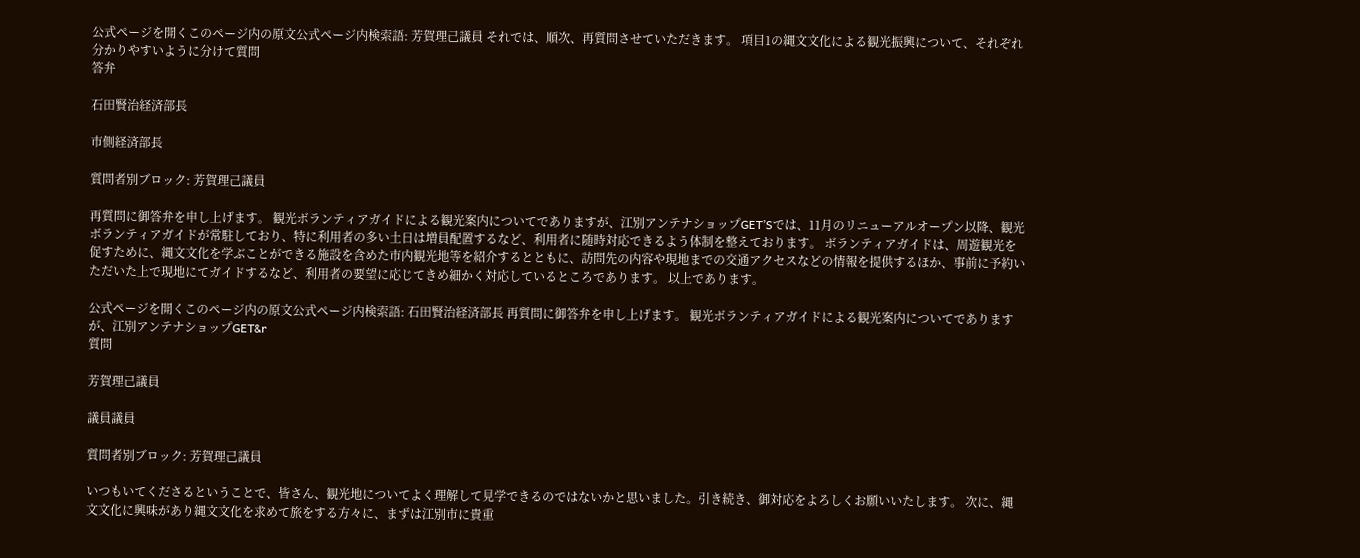公式ページを開くこのページ内の原文公式ページ内検索語: 芳賀理己議員 それでは、順次、再質問させていただきます。 項目1の縄文文化による観光振興について、それぞれ分かりやすいように分けて質問
答弁

石田賢治経済部長

市側経済部長

質問者別ブロック: 芳賀理己議員

再質問に御答弁を申し上げます。 観光ボランティアガイドによる観光案内についてでありますが、江別アンテナショップGET’Sでは、11月のリニューアルオープン以降、観光ボランティアガイドが常駐しており、特に利用者の多い土日は増員配置するなど、利用者に随時対応できるよう体制を整えております。 ボランティアガイドは、周遊観光を促すために、縄文文化を学ぶことができる施設を含めた市内観光地等を紹介するとともに、訪問先の内容や現地までの交通アクセスなどの情報を提供するほか、事前に予約いただいた上で現地にてガイドするなど、利用者の要望に応じてきめ細かく対応しているところであります。 以上であります。

公式ページを開くこのページ内の原文公式ページ内検索語: 石田賢治経済部長 再質問に御答弁を申し上げます。 観光ボランティアガイドによる観光案内についてでありますが、江別アンテナショップGET&r
質問

芳賀理己議員

議員議員

質問者別ブロック: 芳賀理己議員

いつもいてくださるということで、皆さん、観光地についてよく理解して見学できるのではないかと思いました。引き続き、御対応をよろしくお願いいたします。 次に、縄文文化に興味があり縄文文化を求めて旅をする方々に、まずは江別市に貴重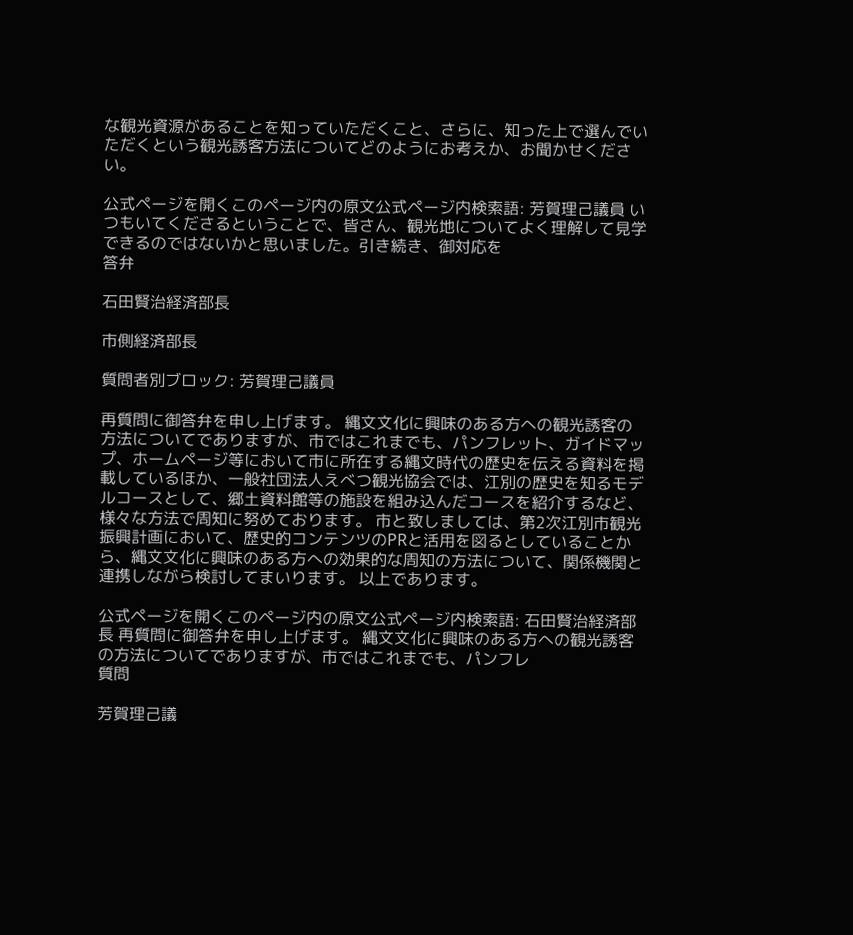な観光資源があることを知っていただくこと、さらに、知った上で選んでいただくという観光誘客方法についてどのようにお考えか、お聞かせください。

公式ページを開くこのページ内の原文公式ページ内検索語: 芳賀理己議員 いつもいてくださるということで、皆さん、観光地についてよく理解して見学できるのではないかと思いました。引き続き、御対応を
答弁

石田賢治経済部長

市側経済部長

質問者別ブロック: 芳賀理己議員

再質問に御答弁を申し上げます。 縄文文化に興味のある方への観光誘客の方法についてでありますが、市ではこれまでも、パンフレット、ガイドマップ、ホームページ等において市に所在する縄文時代の歴史を伝える資料を掲載しているほか、一般社団法人えべつ観光協会では、江別の歴史を知るモデルコースとして、郷土資料館等の施設を組み込んだコースを紹介するなど、様々な方法で周知に努めております。 市と致しましては、第2次江別市観光振興計画において、歴史的コンテンツのPRと活用を図るとしていることから、縄文文化に興味のある方への効果的な周知の方法について、関係機関と連携しながら検討してまいります。 以上であります。

公式ページを開くこのページ内の原文公式ページ内検索語: 石田賢治経済部長 再質問に御答弁を申し上げます。 縄文文化に興味のある方への観光誘客の方法についてでありますが、市ではこれまでも、パンフレ
質問

芳賀理己議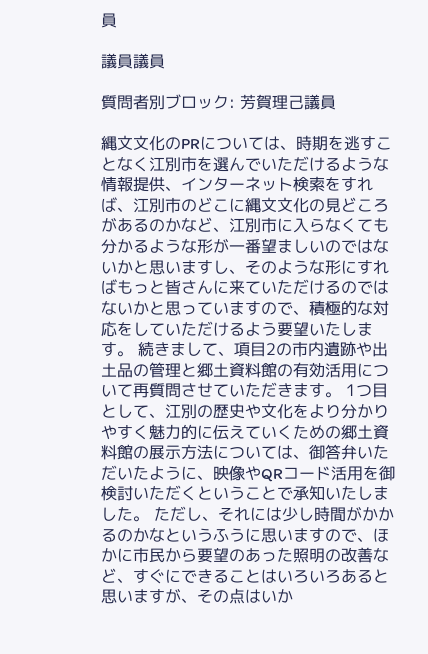員

議員議員

質問者別ブロック: 芳賀理己議員

縄文文化のPRについては、時期を逃すことなく江別市を選んでいただけるような情報提供、インターネット検索をすれば、江別市のどこに縄文文化の見どころがあるのかなど、江別市に入らなくても分かるような形が一番望ましいのではないかと思いますし、そのような形にすればもっと皆さんに来ていただけるのではないかと思っていますので、積極的な対応をしていただけるよう要望いたします。 続きまして、項目2の市内遺跡や出土品の管理と郷土資料館の有効活用について再質問させていただきます。 1つ目として、江別の歴史や文化をより分かりやすく魅力的に伝えていくための郷土資料館の展示方法については、御答弁いただいたように、映像やQRコード活用を御検討いただくということで承知いたしました。 ただし、それには少し時間がかかるのかなというふうに思いますので、ほかに市民から要望のあった照明の改善など、すぐにできることはいろいろあると思いますが、その点はいか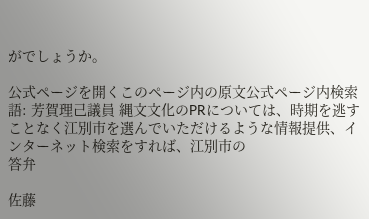がでしょうか。

公式ページを開くこのページ内の原文公式ページ内検索語: 芳賀理己議員 縄文文化のPRについては、時期を逃すことなく江別市を選んでいただけるような情報提供、インターネット検索をすれば、江別市の
答弁

佐藤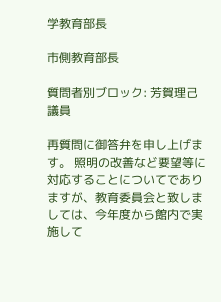学教育部長

市側教育部長

質問者別ブロック: 芳賀理己議員

再質問に御答弁を申し上げます。 照明の改善など要望等に対応することについてでありますが、教育委員会と致しましては、今年度から館内で実施して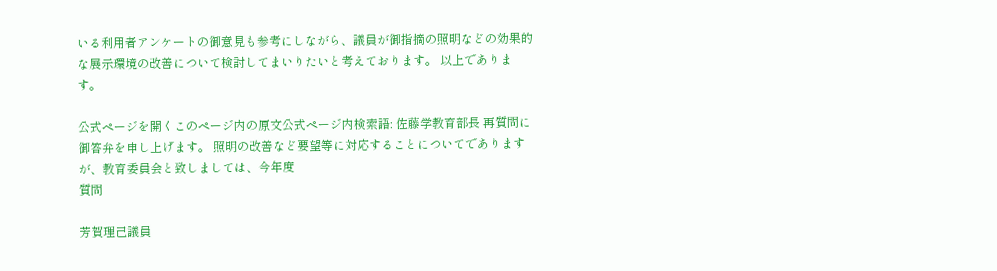いる利用者アンケートの御意見も参考にしながら、議員が御指摘の照明などの効果的な展示環境の改善について検討してまいりたいと考えております。 以上であります。

公式ページを開くこのページ内の原文公式ページ内検索語: 佐藤学教育部長 再質問に御答弁を申し上げます。 照明の改善など要望等に対応することについてでありますが、教育委員会と致しましては、今年度
質問

芳賀理己議員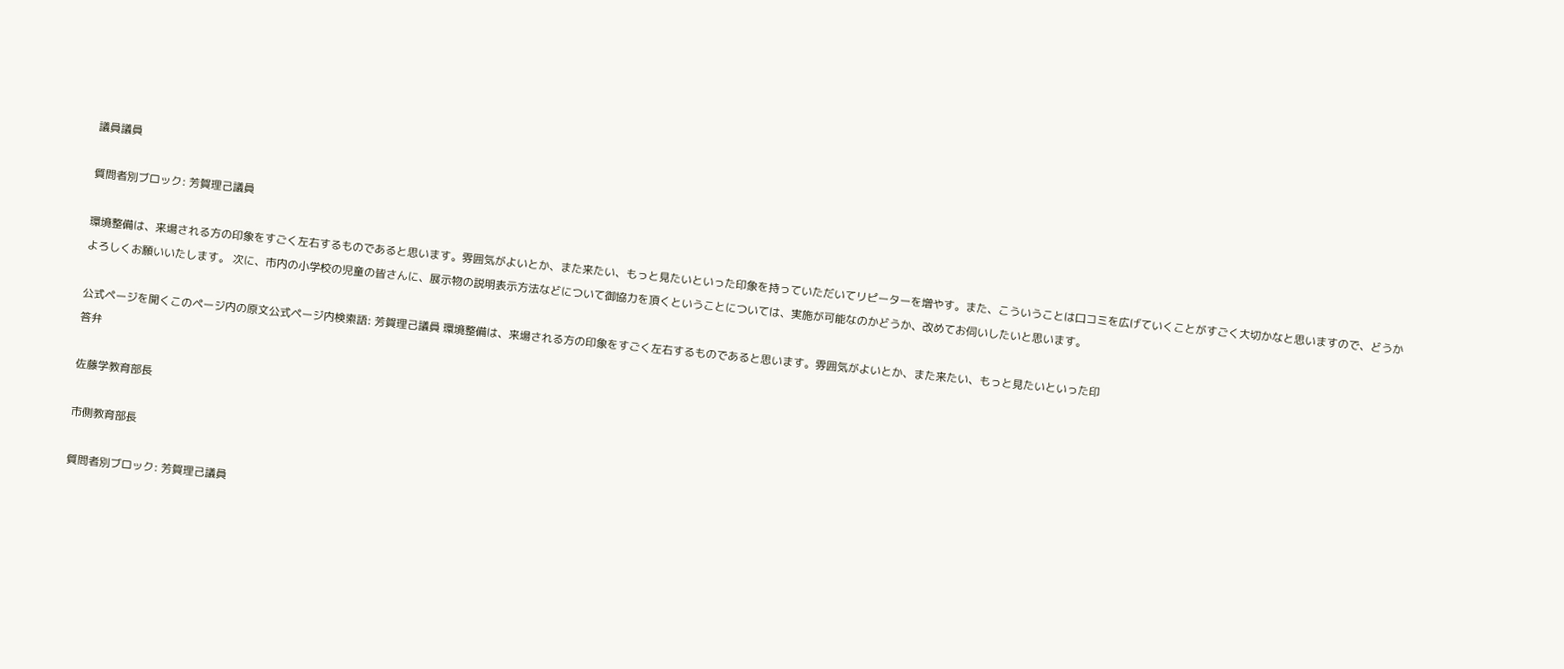議員議員

質問者別ブロック: 芳賀理己議員

環境整備は、来場される方の印象をすごく左右するものであると思います。雰囲気がよいとか、また来たい、もっと見たいといった印象を持っていただいてリピーターを増やす。また、こういうことは口コミを広げていくことがすごく大切かなと思いますので、どうかよろしくお願いいたします。 次に、市内の小学校の児童の皆さんに、展示物の説明表示方法などについて御協力を頂くということについては、実施が可能なのかどうか、改めてお伺いしたいと思います。

公式ページを開くこのページ内の原文公式ページ内検索語: 芳賀理己議員 環境整備は、来場される方の印象をすごく左右するものであると思います。雰囲気がよいとか、また来たい、もっと見たいといった印
答弁

佐藤学教育部長

市側教育部長

質問者別ブロック: 芳賀理己議員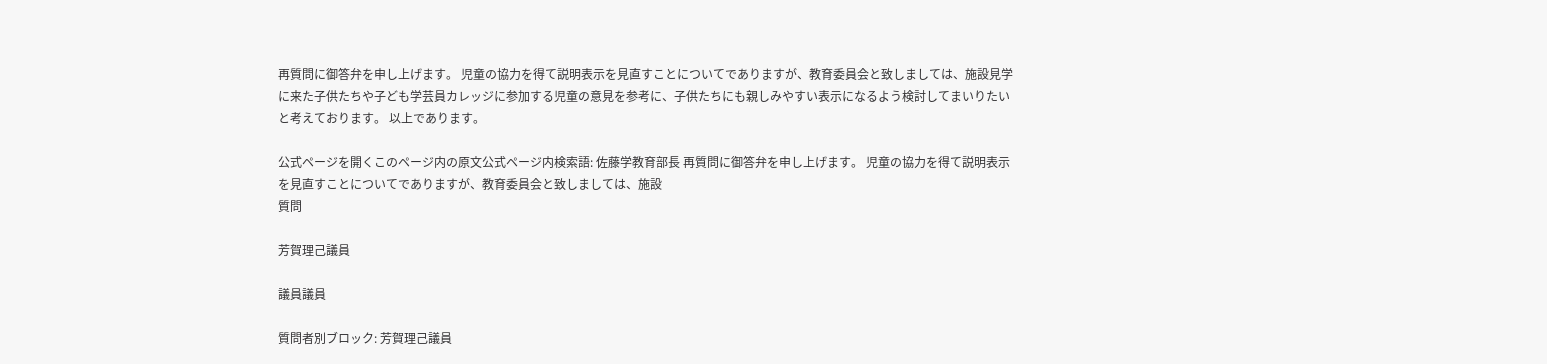再質問に御答弁を申し上げます。 児童の協力を得て説明表示を見直すことについてでありますが、教育委員会と致しましては、施設見学に来た子供たちや子ども学芸員カレッジに参加する児童の意見を参考に、子供たちにも親しみやすい表示になるよう検討してまいりたいと考えております。 以上であります。

公式ページを開くこのページ内の原文公式ページ内検索語: 佐藤学教育部長 再質問に御答弁を申し上げます。 児童の協力を得て説明表示を見直すことについてでありますが、教育委員会と致しましては、施設
質問

芳賀理己議員

議員議員

質問者別ブロック: 芳賀理己議員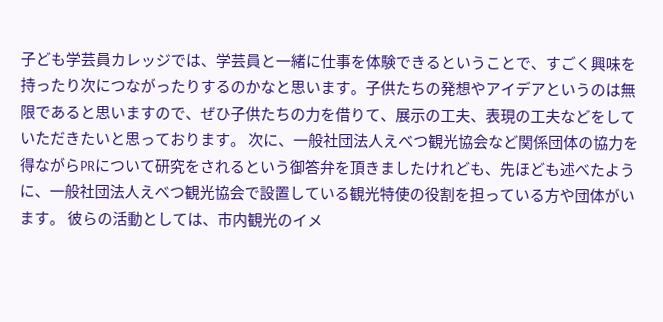子ども学芸員カレッジでは、学芸員と一緒に仕事を体験できるということで、すごく興味を持ったり次につながったりするのかなと思います。子供たちの発想やアイデアというのは無限であると思いますので、ぜひ子供たちの力を借りて、展示の工夫、表現の工夫などをしていただきたいと思っております。 次に、一般社団法人えべつ観光協会など関係団体の協力を得ながらPRについて研究をされるという御答弁を頂きましたけれども、先ほども述べたように、一般社団法人えべつ観光協会で設置している観光特使の役割を担っている方や団体がいます。 彼らの活動としては、市内観光のイメ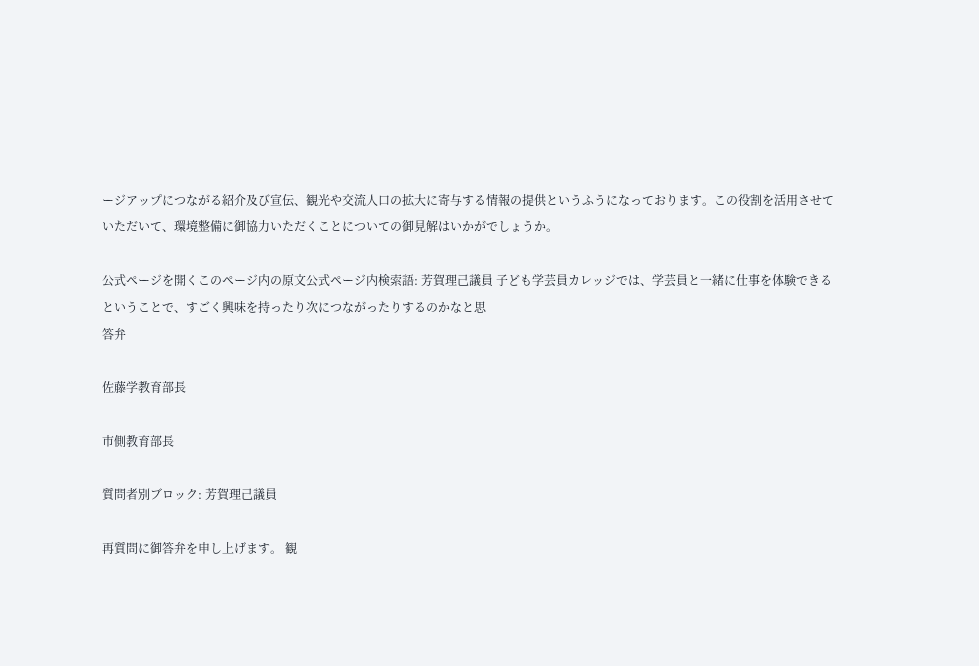ージアップにつながる紹介及び宣伝、観光や交流人口の拡大に寄与する情報の提供というふうになっております。この役割を活用させていただいて、環境整備に御協力いただくことについての御見解はいかがでしょうか。

公式ページを開くこのページ内の原文公式ページ内検索語: 芳賀理己議員 子ども学芸員カレッジでは、学芸員と一緒に仕事を体験できるということで、すごく興味を持ったり次につながったりするのかなと思
答弁

佐藤学教育部長

市側教育部長

質問者別ブロック: 芳賀理己議員

再質問に御答弁を申し上げます。 観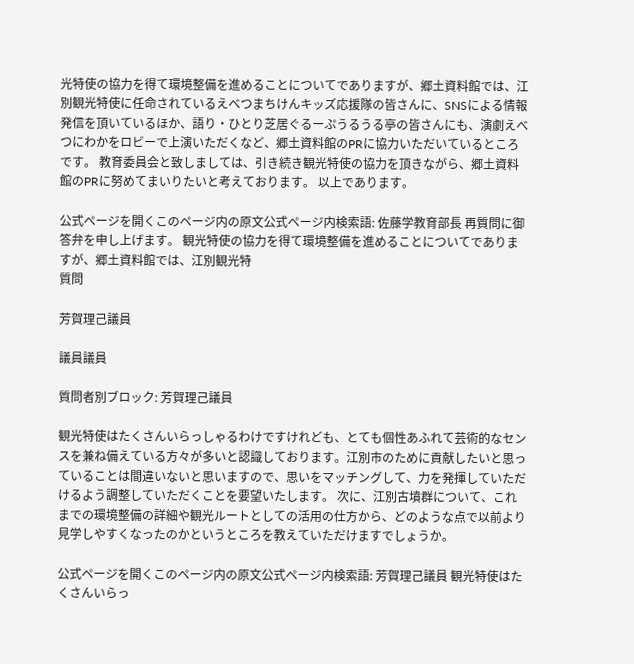光特使の協力を得て環境整備を進めることについてでありますが、郷土資料館では、江別観光特使に任命されているえべつまちけんキッズ応援隊の皆さんに、SNSによる情報発信を頂いているほか、語り・ひとり芝居ぐるーぷうるうる亭の皆さんにも、演劇えべつにわかをロビーで上演いただくなど、郷土資料館のPRに協力いただいているところです。 教育委員会と致しましては、引き続き観光特使の協力を頂きながら、郷土資料館のPRに努めてまいりたいと考えております。 以上であります。

公式ページを開くこのページ内の原文公式ページ内検索語: 佐藤学教育部長 再質問に御答弁を申し上げます。 観光特使の協力を得て環境整備を進めることについてでありますが、郷土資料館では、江別観光特
質問

芳賀理己議員

議員議員

質問者別ブロック: 芳賀理己議員

観光特使はたくさんいらっしゃるわけですけれども、とても個性あふれて芸術的なセンスを兼ね備えている方々が多いと認識しております。江別市のために貢献したいと思っていることは間違いないと思いますので、思いをマッチングして、力を発揮していただけるよう調整していただくことを要望いたします。 次に、江別古墳群について、これまでの環境整備の詳細や観光ルートとしての活用の仕方から、どのような点で以前より見学しやすくなったのかというところを教えていただけますでしょうか。

公式ページを開くこのページ内の原文公式ページ内検索語: 芳賀理己議員 観光特使はたくさんいらっ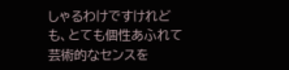しゃるわけですけれども、とても個性あふれて芸術的なセンスを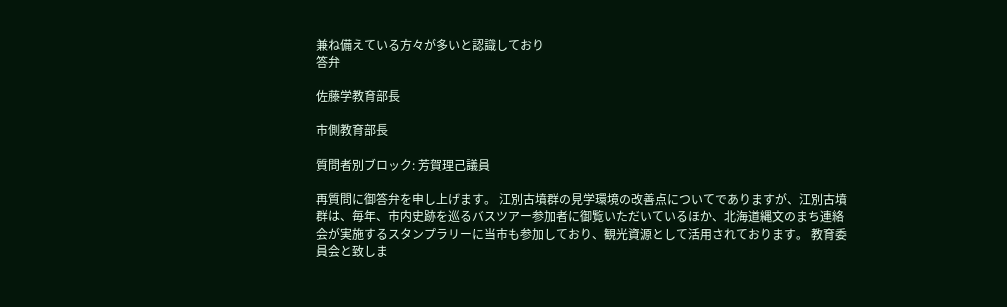兼ね備えている方々が多いと認識しており
答弁

佐藤学教育部長

市側教育部長

質問者別ブロック: 芳賀理己議員

再質問に御答弁を申し上げます。 江別古墳群の見学環境の改善点についてでありますが、江別古墳群は、毎年、市内史跡を巡るバスツアー参加者に御覧いただいているほか、北海道縄文のまち連絡会が実施するスタンプラリーに当市も参加しており、観光資源として活用されております。 教育委員会と致しま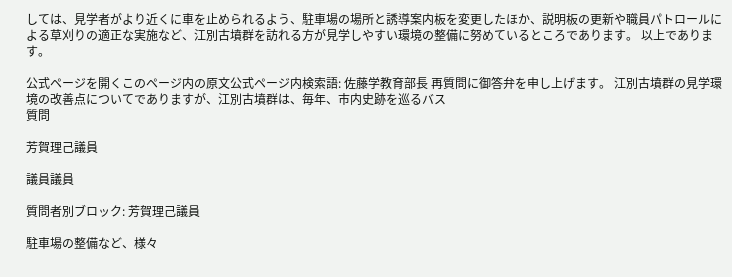しては、見学者がより近くに車を止められるよう、駐車場の場所と誘導案内板を変更したほか、説明板の更新や職員パトロールによる草刈りの適正な実施など、江別古墳群を訪れる方が見学しやすい環境の整備に努めているところであります。 以上であります。

公式ページを開くこのページ内の原文公式ページ内検索語: 佐藤学教育部長 再質問に御答弁を申し上げます。 江別古墳群の見学環境の改善点についてでありますが、江別古墳群は、毎年、市内史跡を巡るバス
質問

芳賀理己議員

議員議員

質問者別ブロック: 芳賀理己議員

駐車場の整備など、様々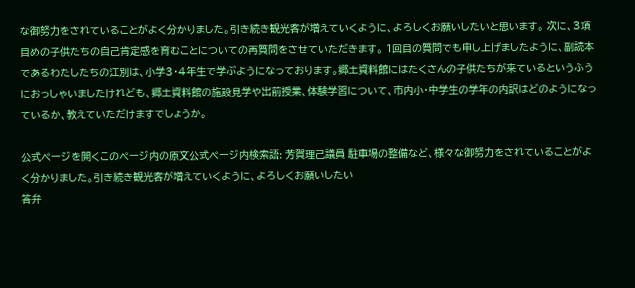な御努力をされていることがよく分かりました。引き続き観光客が増えていくように、よろしくお願いしたいと思います。 次に、3項目めの子供たちの自己肯定感を育むことについての再質問をさせていただきます。 1回目の質問でも申し上げましたように、副読本であるわたしたちの江別は、小学3・4年生で学ぶようになっております。郷土資料館にはたくさんの子供たちが来ているというふうにおっしゃいましたけれども、郷土資料館の施設見学や出前授業、体験学習について、市内小・中学生の学年の内訳はどのようになっているか、教えていただけますでしょうか。

公式ページを開くこのページ内の原文公式ページ内検索語: 芳賀理己議員 駐車場の整備など、様々な御努力をされていることがよく分かりました。引き続き観光客が増えていくように、よろしくお願いしたい
答弁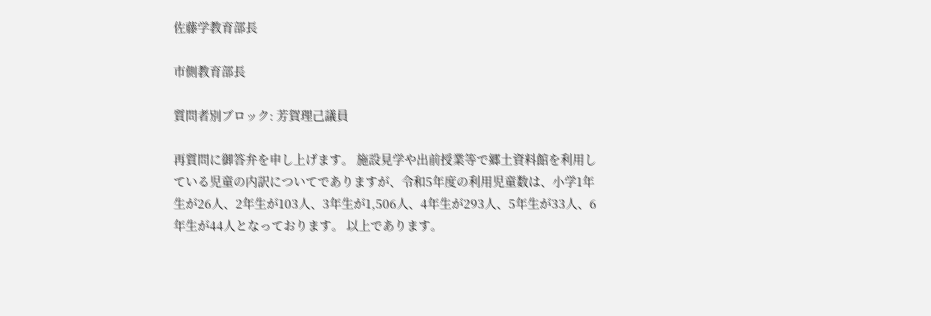佐藤学教育部長

市側教育部長

質問者別ブロック: 芳賀理己議員

再質問に御答弁を申し上げます。 施設見学や出前授業等で郷土資料館を利用している児童の内訳についてでありますが、令和5年度の利用児童数は、小学1年生が26人、2年生が103人、3年生が1,506人、4年生が293人、5年生が33人、6年生が44人となっております。 以上であります。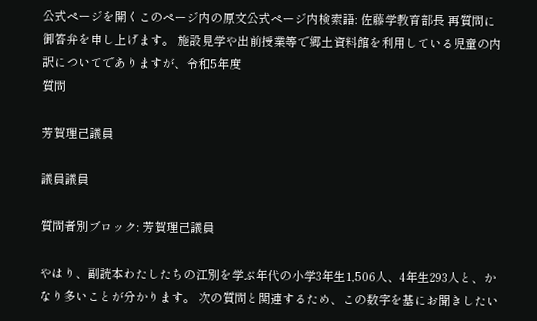公式ページを開くこのページ内の原文公式ページ内検索語: 佐藤学教育部長 再質問に御答弁を申し上げます。 施設見学や出前授業等で郷土資料館を利用している児童の内訳についてでありますが、令和5年度
質問

芳賀理己議員

議員議員

質問者別ブロック: 芳賀理己議員

やはり、副読本わたしたちの江別を学ぶ年代の小学3年生1,506人、4年生293人と、かなり多いことが分かります。 次の質問と関連するため、この数字を基にお聞きしたい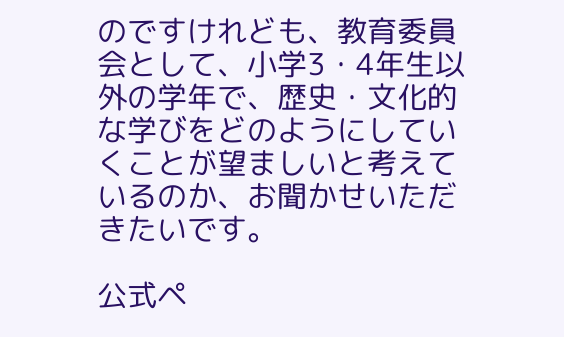のですけれども、教育委員会として、小学3・4年生以外の学年で、歴史・文化的な学びをどのようにしていくことが望ましいと考えているのか、お聞かせいただきたいです。

公式ペ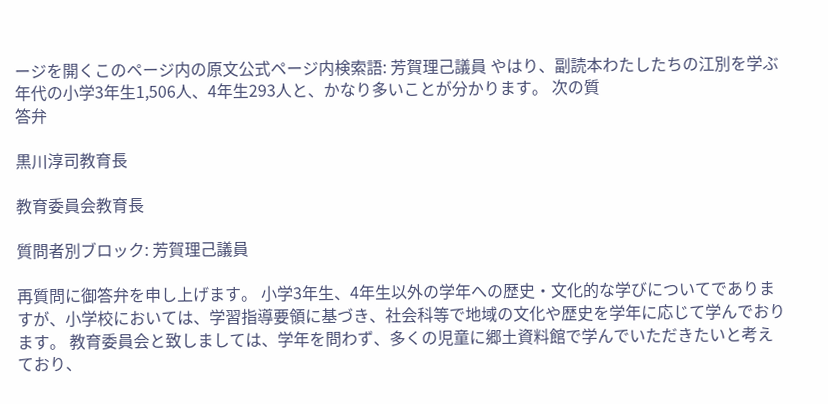ージを開くこのページ内の原文公式ページ内検索語: 芳賀理己議員 やはり、副読本わたしたちの江別を学ぶ年代の小学3年生1,506人、4年生293人と、かなり多いことが分かります。 次の質
答弁

黒川淳司教育長

教育委員会教育長

質問者別ブロック: 芳賀理己議員

再質問に御答弁を申し上げます。 小学3年生、4年生以外の学年への歴史・文化的な学びについてでありますが、小学校においては、学習指導要領に基づき、社会科等で地域の文化や歴史を学年に応じて学んでおります。 教育委員会と致しましては、学年を問わず、多くの児童に郷土資料館で学んでいただきたいと考えており、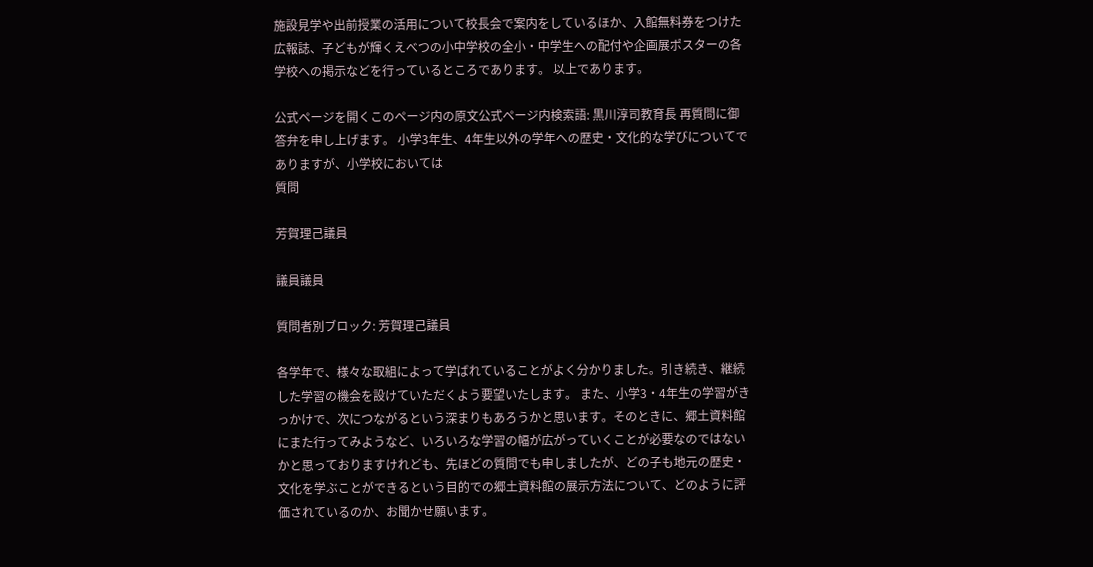施設見学や出前授業の活用について校長会で案内をしているほか、入館無料券をつけた広報誌、子どもが輝くえべつの小中学校の全小・中学生への配付や企画展ポスターの各学校への掲示などを行っているところであります。 以上であります。

公式ページを開くこのページ内の原文公式ページ内検索語: 黒川淳司教育長 再質問に御答弁を申し上げます。 小学3年生、4年生以外の学年への歴史・文化的な学びについてでありますが、小学校においては
質問

芳賀理己議員

議員議員

質問者別ブロック: 芳賀理己議員

各学年で、様々な取組によって学ばれていることがよく分かりました。引き続き、継続した学習の機会を設けていただくよう要望いたします。 また、小学3・4年生の学習がきっかけで、次につながるという深まりもあろうかと思います。そのときに、郷土資料館にまた行ってみようなど、いろいろな学習の幅が広がっていくことが必要なのではないかと思っておりますけれども、先ほどの質問でも申しましたが、どの子も地元の歴史・文化を学ぶことができるという目的での郷土資料館の展示方法について、どのように評価されているのか、お聞かせ願います。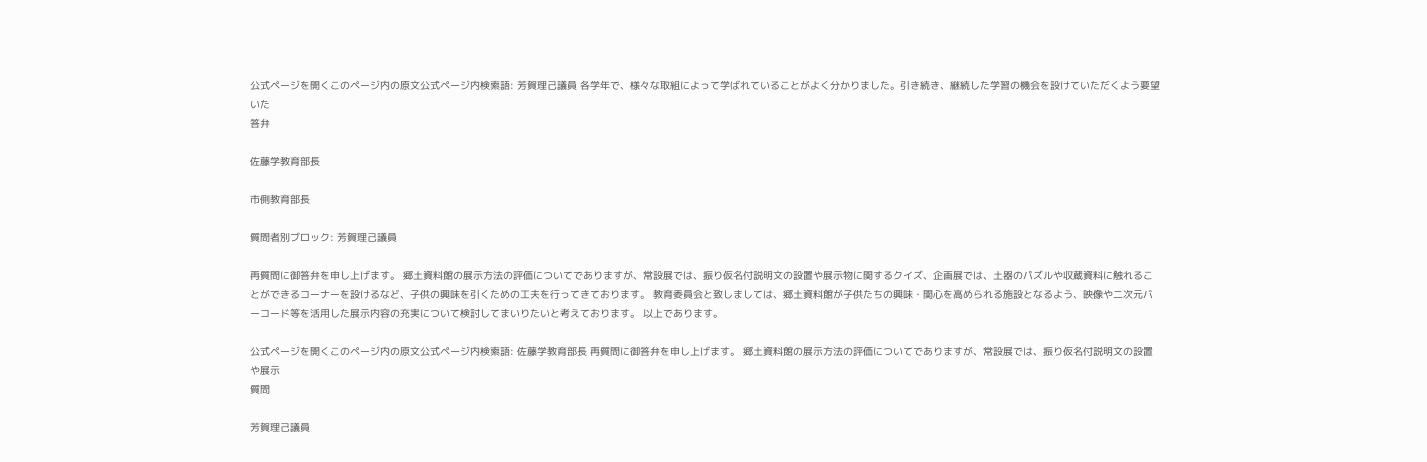公式ページを開くこのページ内の原文公式ページ内検索語: 芳賀理己議員 各学年で、様々な取組によって学ばれていることがよく分かりました。引き続き、継続した学習の機会を設けていただくよう要望いた
答弁

佐藤学教育部長

市側教育部長

質問者別ブロック: 芳賀理己議員

再質問に御答弁を申し上げます。 郷土資料館の展示方法の評価についてでありますが、常設展では、振り仮名付説明文の設置や展示物に関するクイズ、企画展では、土器のパズルや収蔵資料に触れることができるコーナーを設けるなど、子供の興味を引くための工夫を行ってきております。 教育委員会と致しましては、郷土資料館が子供たちの興味・関心を高められる施設となるよう、映像や二次元バーコード等を活用した展示内容の充実について検討してまいりたいと考えております。 以上であります。

公式ページを開くこのページ内の原文公式ページ内検索語: 佐藤学教育部長 再質問に御答弁を申し上げます。 郷土資料館の展示方法の評価についてでありますが、常設展では、振り仮名付説明文の設置や展示
質問

芳賀理己議員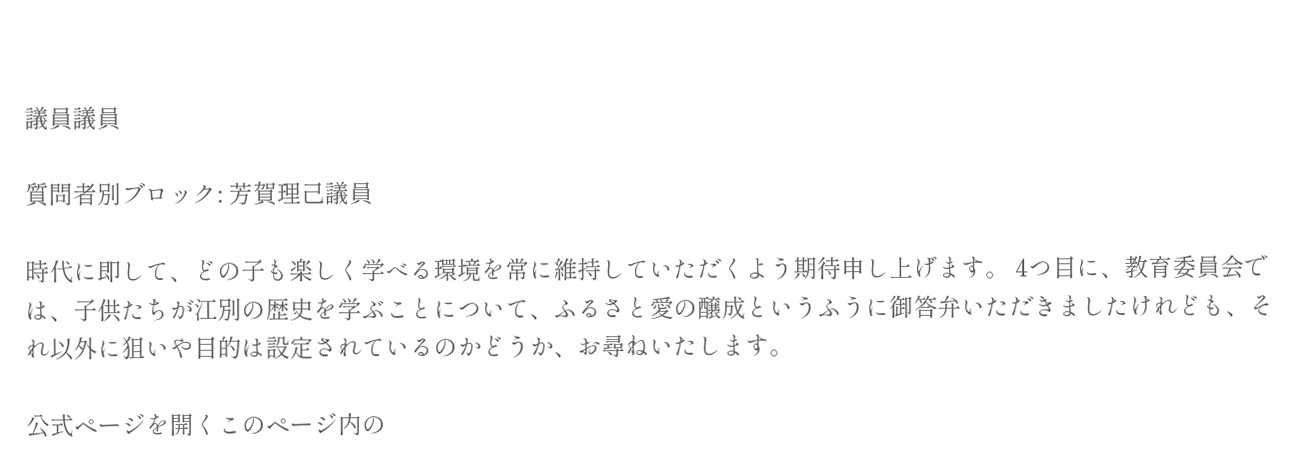議員議員

質問者別ブロック: 芳賀理己議員

時代に即して、どの子も楽しく学べる環境を常に維持していただくよう期待申し上げます。 4つ目に、教育委員会では、子供たちが江別の歴史を学ぶことについて、ふるさと愛の醸成というふうに御答弁いただきましたけれども、それ以外に狙いや目的は設定されているのかどうか、お尋ねいたします。

公式ページを開くこのページ内の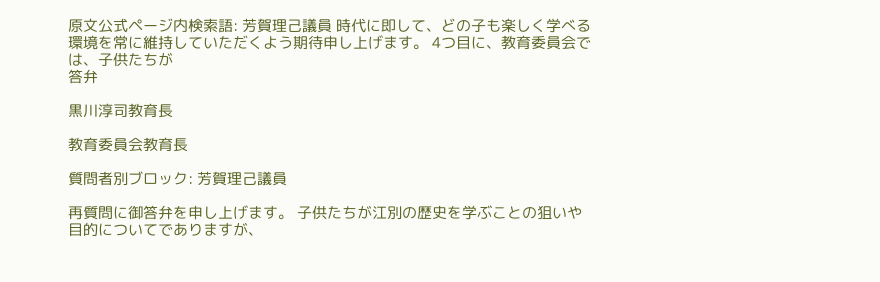原文公式ページ内検索語: 芳賀理己議員 時代に即して、どの子も楽しく学べる環境を常に維持していただくよう期待申し上げます。 4つ目に、教育委員会では、子供たちが
答弁

黒川淳司教育長

教育委員会教育長

質問者別ブロック: 芳賀理己議員

再質問に御答弁を申し上げます。 子供たちが江別の歴史を学ぶことの狙いや目的についてでありますが、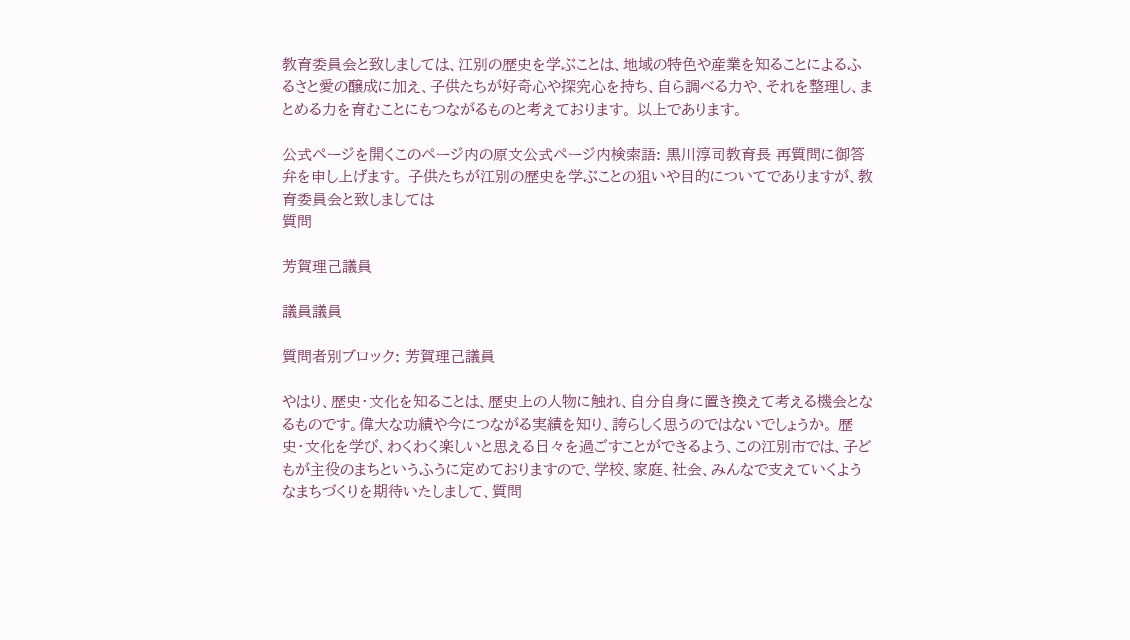教育委員会と致しましては、江別の歴史を学ぶことは、地域の特色や産業を知ることによるふるさと愛の醸成に加え、子供たちが好奇心や探究心を持ち、自ら調べる力や、それを整理し、まとめる力を育むことにもつながるものと考えております。 以上であります。

公式ページを開くこのページ内の原文公式ページ内検索語: 黒川淳司教育長 再質問に御答弁を申し上げます。 子供たちが江別の歴史を学ぶことの狙いや目的についてでありますが、教育委員会と致しましては
質問

芳賀理己議員

議員議員

質問者別ブロック: 芳賀理己議員

やはり、歴史・文化を知ることは、歴史上の人物に触れ、自分自身に置き換えて考える機会となるものです。偉大な功績や今につながる実績を知り、誇らしく思うのではないでしょうか。 歴史・文化を学び、わくわく楽しいと思える日々を過ごすことができるよう、この江別市では、子どもが主役のまちというふうに定めておりますので、学校、家庭、社会、みんなで支えていくようなまちづくりを期待いたしまして、質問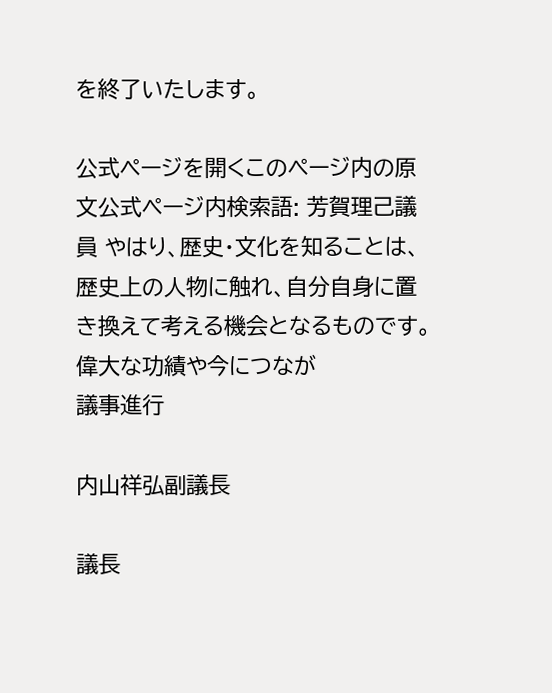を終了いたします。

公式ページを開くこのページ内の原文公式ページ内検索語: 芳賀理己議員 やはり、歴史・文化を知ることは、歴史上の人物に触れ、自分自身に置き換えて考える機会となるものです。偉大な功績や今につなが
議事進行

内山祥弘副議長

議長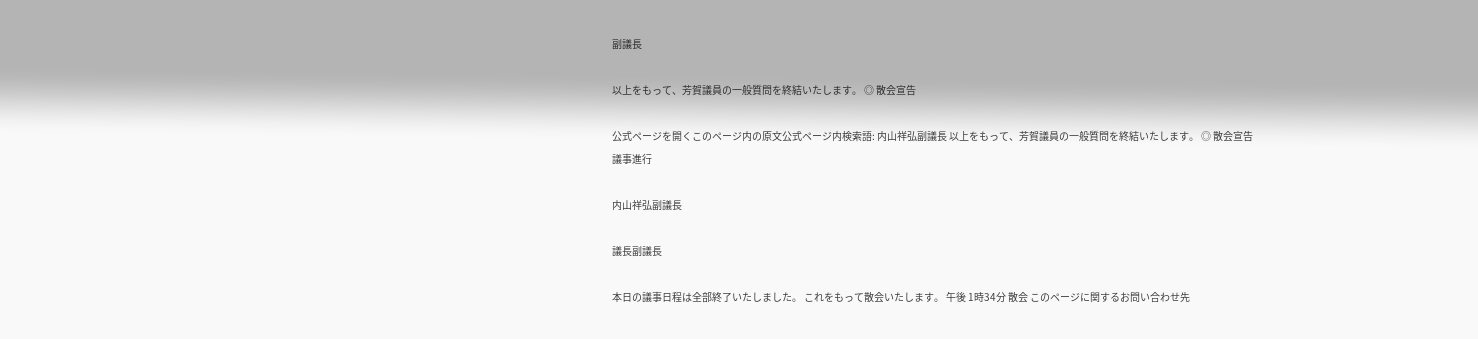副議長

以上をもって、芳賀議員の一般質問を終結いたします。 ◎ 散会宣告

公式ページを開くこのページ内の原文公式ページ内検索語: 内山祥弘副議長 以上をもって、芳賀議員の一般質問を終結いたします。 ◎ 散会宣告
議事進行

内山祥弘副議長

議長副議長

本日の議事日程は全部終了いたしました。 これをもって散会いたします。 午後 1時34分 散会 このページに関するお問い合わせ先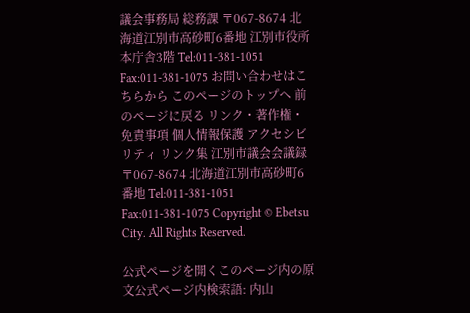議会事務局 総務課 〒067-8674 北海道江別市高砂町6番地 江別市役所本庁舎3階 Tel:011-381-1051  Fax:011-381-1075 お問い合わせはこちらから このページのトップへ 前のページに戻る リンク・著作権・免責事項 個人情報保護 アクセシビリティ リンク集 江別市議会会議録 〒067-8674 北海道江別市高砂町6番地 Tel:011-381-1051 Fax:011-381-1075 Copyright © Ebetsu City. All Rights Reserved.

公式ページを開くこのページ内の原文公式ページ内検索語: 内山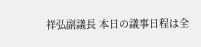祥弘副議長 本日の議事日程は全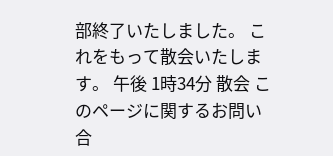部終了いたしました。 これをもって散会いたします。 午後 1時34分 散会 このページに関するお問い合